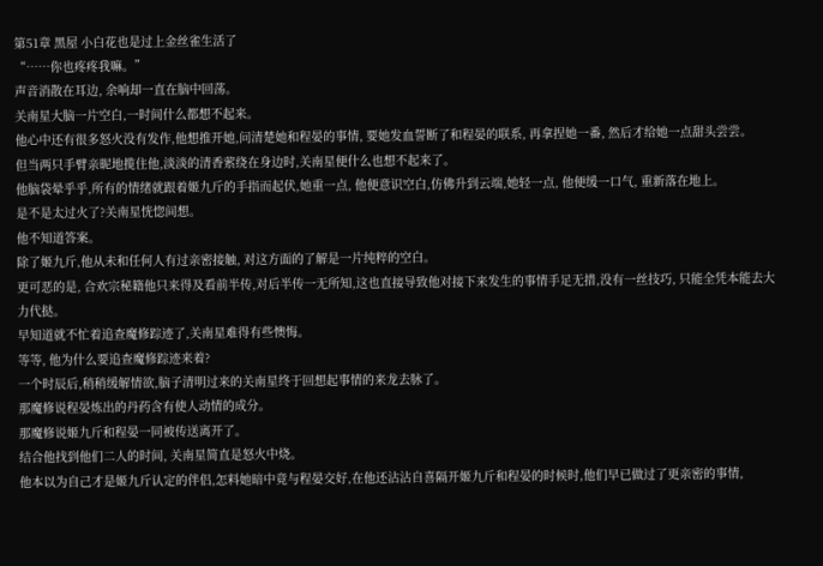第51章 黑屋 小白花也是过上金丝雀生活了
“……你也疼疼我嘛。”
声音消散在耳边, 余响却一直在脑中回荡。
关南星大脑一片空白,一时间什么都想不起来。
他心中还有很多怒火没有发作,他想推开她,问清楚她和程晏的事情, 要她发血誓断了和程晏的联系, 再拿捏她一番, 然后才给她一点甜头尝尝。
但当两只手臂亲昵地揽住他,淡淡的清香萦绕在身边时,关南星便什么也想不起来了。
他脑袋晕乎乎,所有的情绪就跟着姬九斤的手指而起伏,她重一点, 他便意识空白,仿佛升到云端,她轻一点, 他便缓一口气, 重新落在地上。
是不是太过火了?关南星恍惚间想。
他不知道答案。
除了姬九斤,他从未和任何人有过亲密接触, 对这方面的了解是一片纯粹的空白。
更可恶的是, 合欢宗秘籍他只来得及看前半传,对后半传一无所知,这也直接导致他对接下来发生的事情手足无措,没有一丝技巧, 只能全凭本能去大力代挞。
早知道就不忙着追查魔修踪迹了,关南星难得有些懊悔。
等等, 他为什么要追查魔修踪迹来着?
一个时辰后,稍稍缓解情欲,脑子清明过来的关南星终于回想起事情的来龙去脉了。
那魔修说程晏炼出的丹药含有使人动情的成分。
那魔修说姬九斤和程晏一同被传送离开了。
结合他找到他们二人的时间, 关南星简直是怒火中烧。
他本以为自己才是姬九斤认定的伴侣,怎料她暗中竟与程晏交好,在他还沾沾自喜隔开姬九斤和程晏的时候时,他们早已做过了更亲密的事情,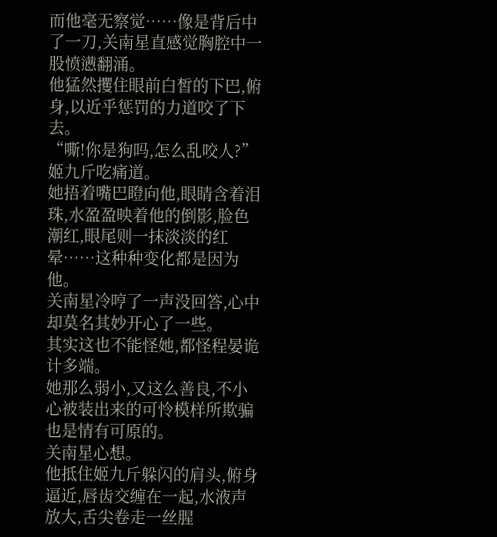而他毫无察觉……像是背后中了一刀,关南星直感觉胸腔中一股愤懑翻涌。
他猛然攫住眼前白皙的下巴,俯身,以近乎惩罚的力道咬了下去。
“嘶!你是狗吗,怎么乱咬人?”姬九斤吃痛道。
她捂着嘴巴瞪向他,眼睛含着泪珠,水盈盈映着他的倒影,脸色潮红,眼尾则一抹淡淡的红晕……这种种变化都是因为他。
关南星冷哼了一声没回答,心中却莫名其妙开心了一些。
其实这也不能怪她,都怪程晏诡计多端。
她那么弱小,又这么善良,不小心被装出来的可怜模样所欺骗也是情有可原的。
关南星心想。
他抵住姬九斤躲闪的肩头,俯身逼近,唇齿交缠在一起,水液声放大,舌尖卷走一丝腥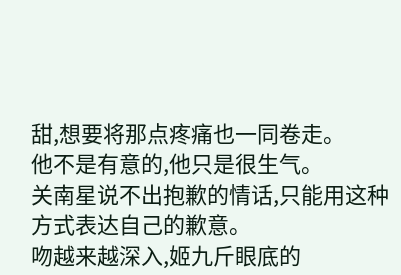甜,想要将那点疼痛也一同卷走。
他不是有意的,他只是很生气。
关南星说不出抱歉的情话,只能用这种方式表达自己的歉意。
吻越来越深入,姬九斤眼底的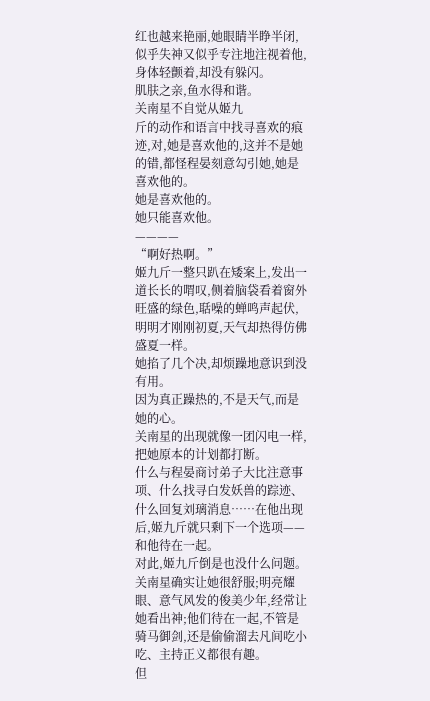红也越来艳丽,她眼睛半睁半闭,似乎失神又似乎专注地注视着他,身体轻颤着,却没有躲闪。
肌肤之亲,鱼水得和谐。
关南星不自觉从姬九
斤的动作和语言中找寻喜欢的痕迹,对,她是喜欢他的,这并不是她的错,都怪程晏刻意勾引她,她是喜欢他的。
她是喜欢他的。
她只能喜欢他。
————
“啊好热啊。”
姬九斤一整只趴在矮案上,发出一道长长的喟叹,侧着脑袋看着窗外旺盛的绿色,聒噪的蝉鸣声起伏,明明才刚刚初夏,天气却热得仿佛盛夏一样。
她掐了几个决,却烦躁地意识到没有用。
因为真正躁热的,不是天气,而是她的心。
关南星的出现就像一团闪电一样,把她原本的计划都打断。
什么与程晏商讨弟子大比注意事项、什么找寻白发妖兽的踪迹、什么回复刘璃消息……在他出现后,姬九斤就只剩下一个选项——
和他待在一起。
对此,姬九斤倒是也没什么问题。
关南星确实让她很舒服;明亮耀眼、意气风发的俊美少年,经常让她看出神;他们待在一起,不管是骑马御剑,还是偷偷溜去凡间吃小吃、主持正义都很有趣。
但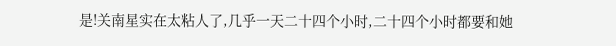是!关南星实在太粘人了,几乎一天二十四个小时,二十四个小时都要和她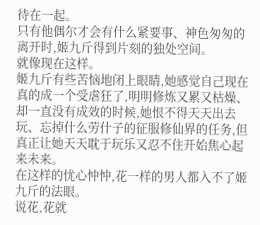待在一起。
只有他偶尔才会有什么紧要事、神色匆匆的离开时,姬九斤得到片刻的独处空间。
就像现在这样。
姬九斤有些苦恼地闭上眼睛,她感觉自己现在真的成一个受虐狂了,明明修炼又累又枯燥、却一直没有成效的时候,她恨不得天天出去玩、忘掉什么劳什子的征服修仙界的任务,但真正让她天天耽于玩乐又忍不住开始焦心起来未来。
在这样的忧心忡忡,花一样的男人都入不了姬九斤的法眼。
说花,花就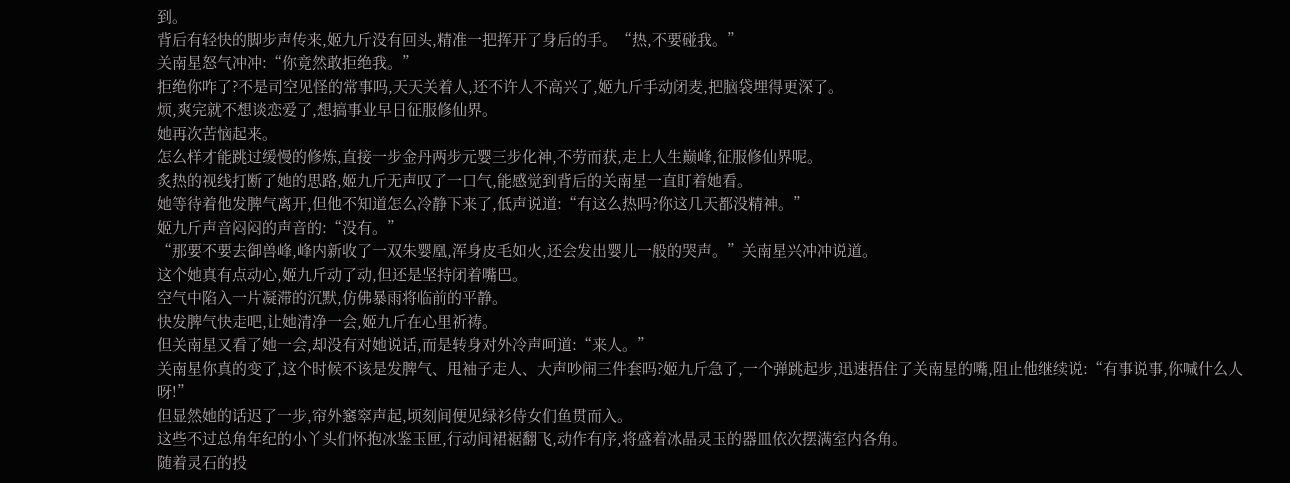到。
背后有轻快的脚步声传来,姬九斤没有回头,精准一把挥开了身后的手。“热,不要碰我。”
关南星怒气冲冲:“你竟然敢拒绝我。”
拒绝你咋了?不是司空见怪的常事吗,天天关着人,还不许人不高兴了,姬九斤手动闭麦,把脑袋埋得更深了。
烦,爽完就不想谈恋爱了,想搞事业早日征服修仙界。
她再次苦恼起来。
怎么样才能跳过缓慢的修炼,直接一步金丹两步元婴三步化神,不劳而获,走上人生巅峰,征服修仙界呢。
炙热的视线打断了她的思路,姬九斤无声叹了一口气,能感觉到背后的关南星一直盯着她看。
她等待着他发脾气离开,但他不知道怎么冷静下来了,低声说道:“有这么热吗?你这几天都没精神。”
姬九斤声音闷闷的声音的:“没有。”
“那要不要去御兽峰,峰内新收了一双朱婴凰,浑身皮毛如火,还会发出婴儿一般的哭声。”关南星兴冲冲说道。
这个她真有点动心,姬九斤动了动,但还是坚持闭着嘴巴。
空气中陷入一片凝滞的沉默,仿佛暴雨将临前的平静。
快发脾气快走吧,让她清净一会,姬九斤在心里祈祷。
但关南星又看了她一会,却没有对她说话,而是转身对外冷声呵道:“来人。”
关南星你真的变了,这个时候不该是发脾气、甩袖子走人、大声吵闹三件套吗?姬九斤急了,一个弹跳起步,迅速捂住了关南星的嘴,阻止他继续说:“有事说事,你喊什么人呀!”
但显然她的话迟了一步,帘外窸窣声起,顷刻间便见绿衫侍女们鱼贯而入。
这些不过总角年纪的小丫头们怀抱冰鉴玉匣,行动间裙裾翻飞,动作有序,将盛着冰晶灵玉的器皿依次摆满室内各角。
随着灵石的投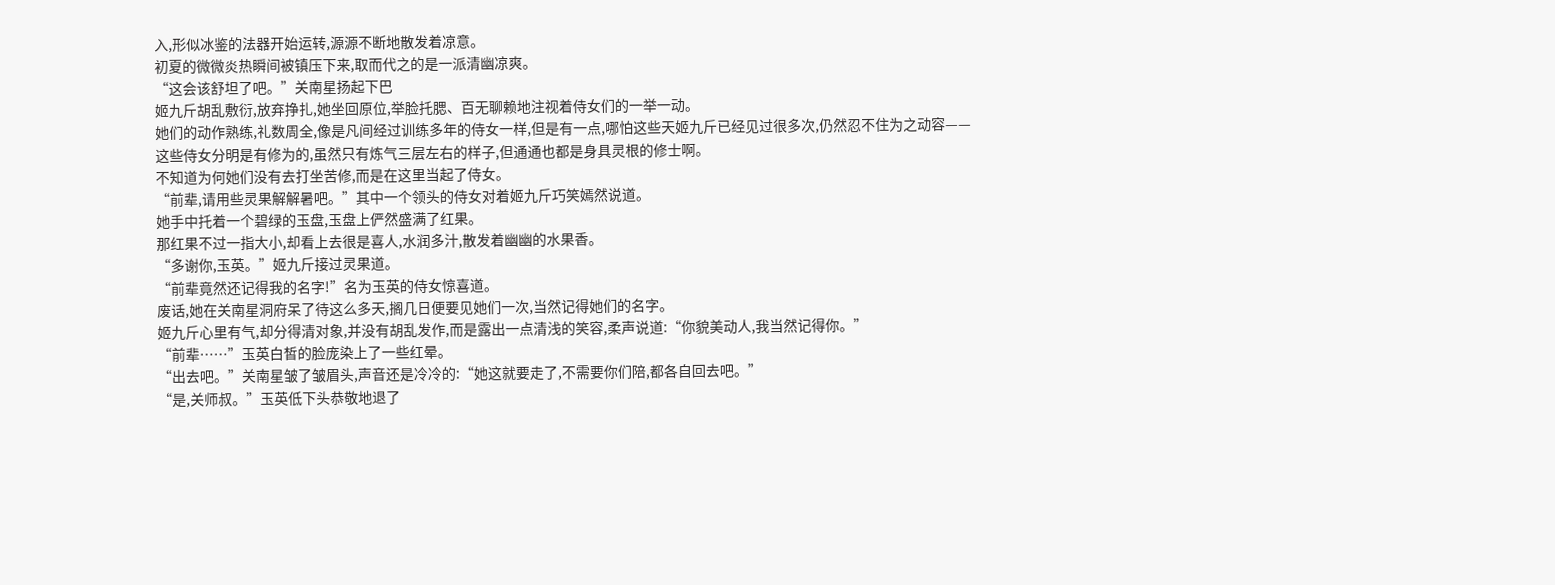入,形似冰鉴的法器开始运转,源源不断地散发着凉意。
初夏的微微炎热瞬间被镇压下来,取而代之的是一派清幽凉爽。
“这会该舒坦了吧。”关南星扬起下巴
姬九斤胡乱敷衍,放弃挣扎,她坐回原位,举脸托腮、百无聊赖地注视着侍女们的一举一动。
她们的动作熟练,礼数周全,像是凡间经过训练多年的侍女一样,但是有一点,哪怕这些天姬九斤已经见过很多次,仍然忍不住为之动容——
这些侍女分明是有修为的,虽然只有炼气三层左右的样子,但通通也都是身具灵根的修士啊。
不知道为何她们没有去打坐苦修,而是在这里当起了侍女。
“前辈,请用些灵果解解暑吧。”其中一个领头的侍女对着姬九斤巧笑嫣然说道。
她手中托着一个碧绿的玉盘,玉盘上俨然盛满了红果。
那红果不过一指大小,却看上去很是喜人,水润多汁,散发着幽幽的水果香。
“多谢你,玉英。”姬九斤接过灵果道。
“前辈竟然还记得我的名字!”名为玉英的侍女惊喜道。
废话,她在关南星洞府呆了待这么多天,搁几日便要见她们一次,当然记得她们的名字。
姬九斤心里有气,却分得清对象,并没有胡乱发作,而是露出一点清浅的笑容,柔声说道:“你貌美动人,我当然记得你。”
“前辈……”玉英白皙的脸庞染上了一些红晕。
“出去吧。”关南星皱了皱眉头,声音还是冷冷的:“她这就要走了,不需要你们陪,都各自回去吧。”
“是,关师叔。”玉英低下头恭敬地退了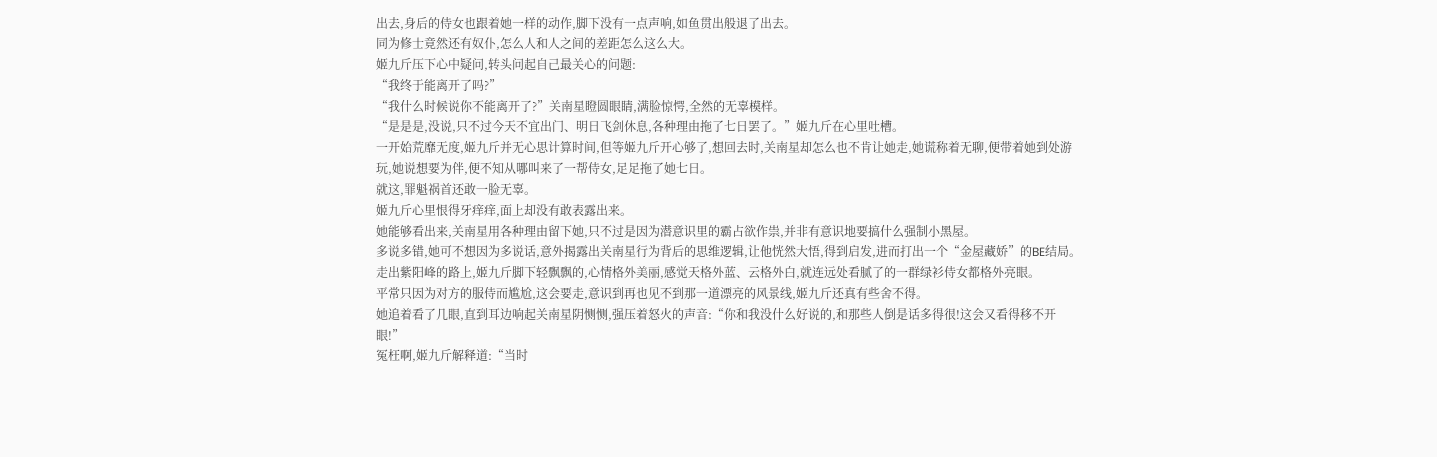出去,身后的侍女也跟着她一样的动作,脚下没有一点声响,如鱼贯出般退了出去。
同为修士竟然还有奴仆,怎么人和人之间的差距怎么这么大。
姬九斤压下心中疑问,转头问起自己最关心的问题:
“我终于能离开了吗?”
“我什么时候说你不能离开了?”关南星瞪圆眼睛,满脸惊愕,全然的无辜模样。
“是是是,没说,只不过今天不宜出门、明日飞剑休息,各种理由拖了七日罢了。”姬九斤在心里吐槽。
一开始荒靡无度,姬九斤并无心思计算时间,但等姬九斤开心够了,想回去时,关南星却怎么也不肯让她走,她谎称着无聊,便带着她到处游玩,她说想要为伴,便不知从哪叫来了一帮侍女,足足拖了她七日。
就这,罪魁祸首还敢一脸无辜。
姬九斤心里恨得牙痒痒,面上却没有敢表露出来。
她能够看出来,关南星用各种理由留下她,只不过是因为潜意识里的霸占欲作祟,并非有意识地要搞什么强制小黑屋。
多说多错,她可不想因为多说话,意外揭露出关南星行为背后的思维逻辑,让他恍然大悟,得到启发,进而打出一个“金屋藏娇”的BE结局。
走出紫阳峰的路上,姬九斤脚下轻飘飘的,心情格外美丽,感觉天格外蓝、云格外白,就连远处看腻了的一群绿衫侍女都格外亮眼。
平常只因为对方的服侍而尴尬,这会要走,意识到再也见不到那一道漂亮的风景线,姬九斤还真有些舍不得。
她追着看了几眼,直到耳边响起关南星阴恻恻,强压着怒火的声音:“你和我没什么好说的,和那些人倒是话多得很!这会又看得移不开眼!”
冤枉啊,姬九斤解释道:“当时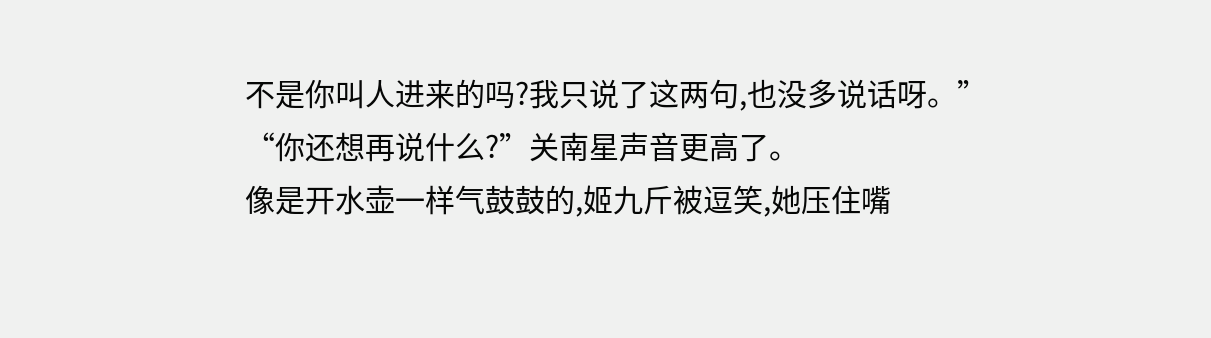不是你叫人进来的吗?我只说了这两句,也没多说话呀。”
“你还想再说什么?”关南星声音更高了。
像是开水壶一样气鼓鼓的,姬九斤被逗笑,她压住嘴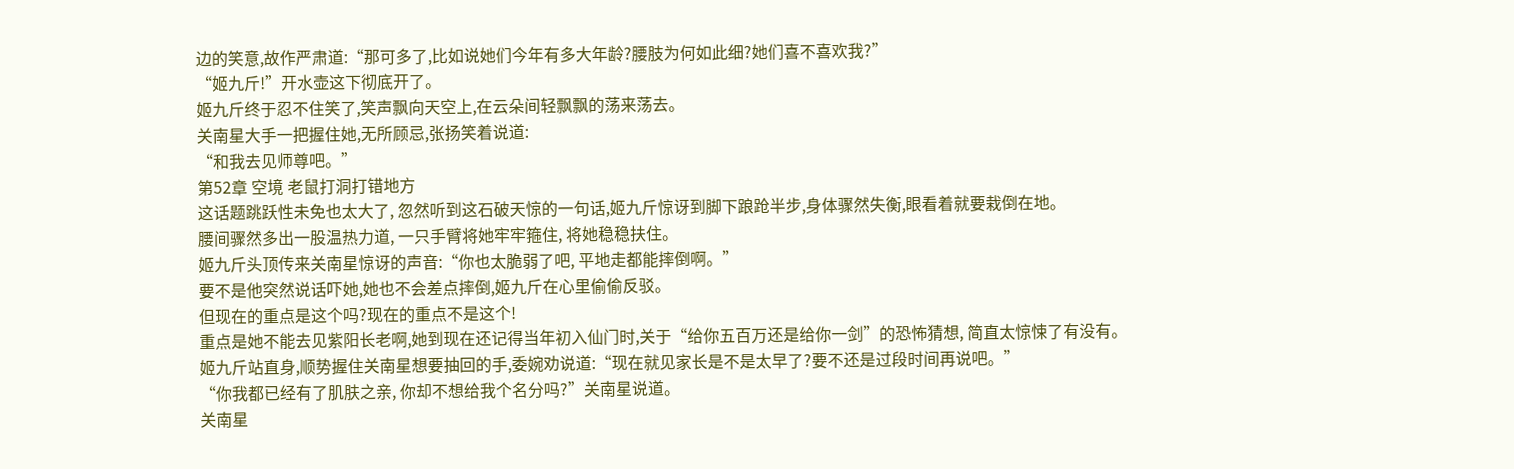边的笑意,故作严肃道:“那可多了,比如说她们今年有多大年龄?腰肢为何如此细?她们喜不喜欢我?”
“姬九斤!”开水壶这下彻底开了。
姬九斤终于忍不住笑了,笑声飘向天空上,在云朵间轻飘飘的荡来荡去。
关南星大手一把握住她,无所顾忌,张扬笑着说道:
“和我去见师尊吧。”
第52章 空境 老鼠打洞打错地方
这话题跳跃性未免也太大了, 忽然听到这石破天惊的一句话,姬九斤惊讶到脚下踉跄半步,身体骤然失衡,眼看着就要栽倒在地。
腰间骤然多出一股温热力道, 一只手臂将她牢牢箍住, 将她稳稳扶住。
姬九斤头顶传来关南星惊讶的声音:“你也太脆弱了吧, 平地走都能摔倒啊。”
要不是他突然说话吓她,她也不会差点摔倒,姬九斤在心里偷偷反驳。
但现在的重点是这个吗?现在的重点不是这个!
重点是她不能去见紫阳长老啊,她到现在还记得当年初入仙门时,关于“给你五百万还是给你一剑”的恐怖猜想, 简直太惊悚了有没有。
姬九斤站直身,顺势握住关南星想要抽回的手,委婉劝说道:“现在就见家长是不是太早了?要不还是过段时间再说吧。”
“你我都已经有了肌肤之亲, 你却不想给我个名分吗?”关南星说道。
关南星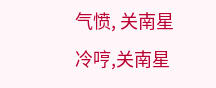气愤, 关南星冷哼,关南星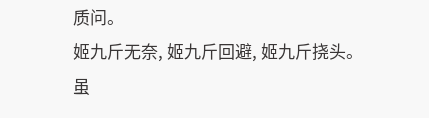质问。
姬九斤无奈, 姬九斤回避, 姬九斤挠头。
虽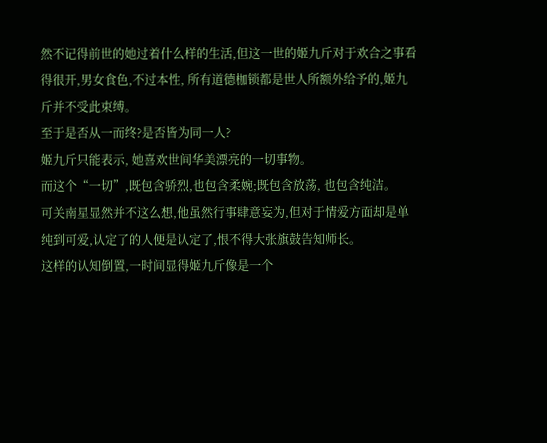然不记得前世的她过着什么样的生活,但这一世的姬九斤对于欢合之事看得很开,男女食色,不过本性, 所有道德枷锁都是世人所额外给予的,姬九斤并不受此束缚。
至于是否从一而终?是否皆为同一人?
姬九斤只能表示, 她喜欢世间华美漂亮的一切事物。
而这个“一切”,既包含骄烈,也包含柔婉;既包含放荡, 也包含纯洁。
可关南星显然并不这么想,他虽然行事肆意妄为,但对于情爱方面却是单纯到可爱,认定了的人便是认定了,恨不得大张旗鼓告知师长。
这样的认知倒置,一时间显得姬九斤像是一个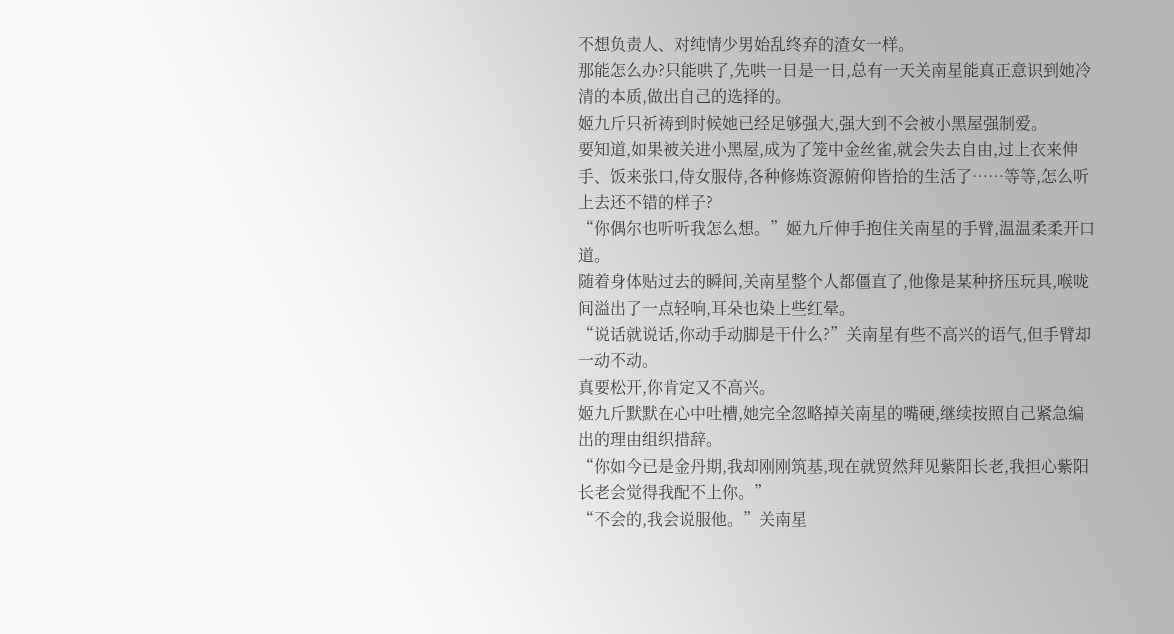不想负责人、对纯情少男始乱终弃的渣女一样。
那能怎么办?只能哄了,先哄一日是一日,总有一天关南星能真正意识到她冷清的本质,做出自己的选择的。
姬九斤只祈祷到时候她已经足够强大,强大到不会被小黑屋强制爱。
要知道,如果被关进小黑屋,成为了笼中金丝雀,就会失去自由,过上衣来伸手、饭来张口,侍女服侍,各种修炼资源俯仰皆拾的生活了……等等,怎么听上去还不错的样子?
“你偶尔也听听我怎么想。”姬九斤伸手抱住关南星的手臂,温温柔柔开口道。
随着身体贴过去的瞬间,关南星整个人都僵直了,他像是某种挤压玩具,喉咙间溢出了一点轻响,耳朵也染上些红晕。
“说话就说话,你动手动脚是干什么?”关南星有些不高兴的语气,但手臂却一动不动。
真要松开,你肯定又不高兴。
姬九斤默默在心中吐槽,她完全忽略掉关南星的嘴硬,继续按照自己紧急编出的理由组织措辞。
“你如今已是金丹期,我却刚刚筑基,现在就贸然拜见紫阳长老,我担心紫阳长老会觉得我配不上你。”
“不会的,我会说服他。”关南星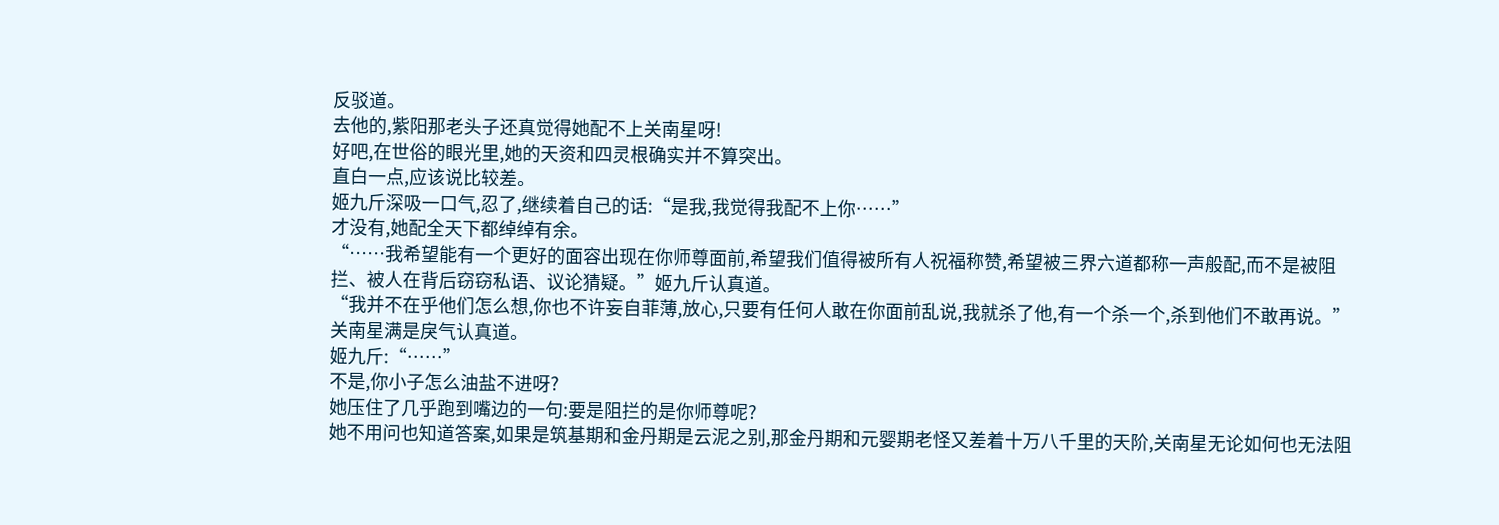反驳道。
去他的,紫阳那老头子还真觉得她配不上关南星呀!
好吧,在世俗的眼光里,她的天资和四灵根确实并不算突出。
直白一点,应该说比较差。
姬九斤深吸一口气,忍了,继续着自己的话:“是我,我觉得我配不上你……”
才没有,她配全天下都绰绰有余。
“……我希望能有一个更好的面容出现在你师尊面前,希望我们值得被所有人祝福称赞,希望被三界六道都称一声般配,而不是被阻拦、被人在背后窃窃私语、议论猜疑。”姬九斤认真道。
“我并不在乎他们怎么想,你也不许妄自菲薄,放心,只要有任何人敢在你面前乱说,我就杀了他,有一个杀一个,杀到他们不敢再说。”关南星满是戾气认真道。
姬九斤:“……”
不是,你小子怎么油盐不进呀?
她压住了几乎跑到嘴边的一句:要是阻拦的是你师尊呢?
她不用问也知道答案,如果是筑基期和金丹期是云泥之别,那金丹期和元婴期老怪又差着十万八千里的天阶,关南星无论如何也无法阻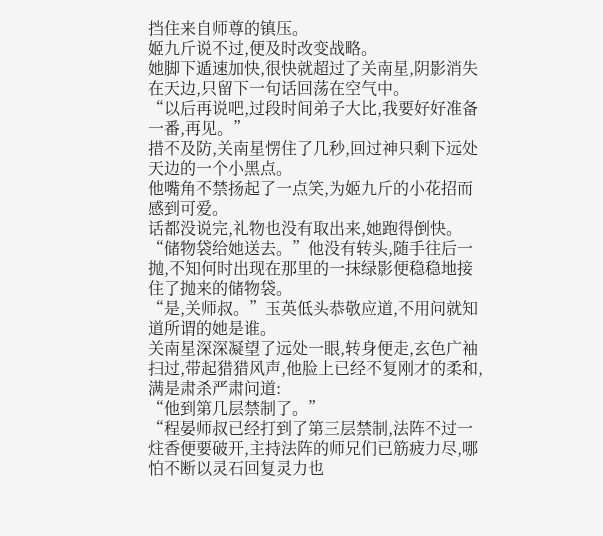挡住来自师尊的镇压。
姬九斤说不过,便及时改变战略。
她脚下遁速加快,很快就超过了关南星,阴影消失在天边,只留下一句话回荡在空气中。
“以后再说吧,过段时间弟子大比,我要好好准备一番,再见。”
措不及防,关南星愣住了几秒,回过神只剩下远处天边的一个小黑点。
他嘴角不禁扬起了一点笑,为姬九斤的小花招而感到可爱。
话都没说完,礼物也没有取出来,她跑得倒快。
“储物袋给她送去。”他没有转头,随手往后一抛,不知何时出现在那里的一抹绿影便稳稳地接住了抛来的储物袋。
“是,关师叔。”玉英低头恭敬应道,不用问就知道所谓的她是谁。
关南星深深凝望了远处一眼,转身便走,玄色广袖扫过,带起猎猎风声,他脸上已经不复刚才的柔和,满是肃杀严肃问道:
“他到第几层禁制了。”
“程晏师叔已经打到了第三层禁制,法阵不过一炷香便要破开,主持法阵的师兄们已筋疲力尽,哪怕不断以灵石回复灵力也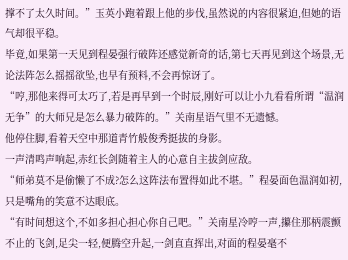撑不了太久时间。”玉英小跑着跟上他的步伐,虽然说的内容很紧迫,但她的语气却很平稳。
毕竟,如果第一天见到程晏强行破阵还感觉新奇的话,第七天再见到这个场景,无论法阵怎么摇摇欲坠,也早有预料,不会再惊讶了。
“哼,那他来得可太巧了,若是再早到一个时辰,刚好可以让小九看看所谓“温润无争”的大师兄是怎么暴力破阵的。”关南星语气里不无遗憾。
他停住脚,看着天空中那道青竹般俊秀挺拔的身影。
一声清鸣声响起,赤红长剑随着主人的心意自主拔剑应敌。
“师弟莫不是偷懒了不成?怎么这阵法布置得如此不堪。”程晏面色温润如初,只是嘴角的笑意不达眼底。
“有时间想这个,不如多担心担心你自己吧。”关南星冷哼一声,攥住那柄震颤不止的飞剑,足尖一轻,便腾空升起,一剑直直挥出,对面的程晏毫不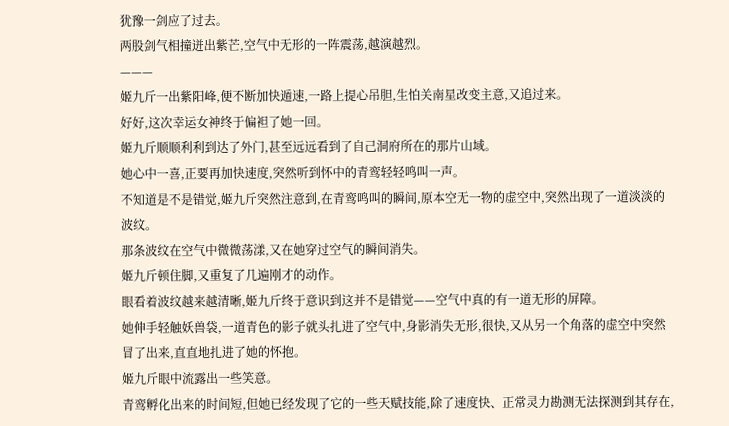犹豫一剑应了过去。
两股剑气相撞迸出紫芒,空气中无形的一阵震荡,越演越烈。
———
姬九斤一出紫阳峰,便不断加快遁速,一路上提心吊胆,生怕关南星改变主意,又追过来。
好好,这次幸运女神终于偏袒了她一回。
姬九斤顺顺利利到达了外门,甚至远远看到了自己洞府所在的那片山域。
她心中一喜,正要再加快速度,突然听到怀中的青鸾轻轻鸣叫一声。
不知道是不是错觉,姬九斤突然注意到,在青鸾鸣叫的瞬间,原本空无一物的虚空中,突然出现了一道淡淡的波纹。
那条波纹在空气中微微荡漾,又在她穿过空气的瞬间消失。
姬九斤顿住脚,又重复了几遍刚才的动作。
眼看着波纹越来越清晰,姬九斤终于意识到这并不是错觉——空气中真的有一道无形的屏障。
她伸手轻触妖兽袋,一道青色的影子就头扎进了空气中,身影消失无形,很快,又从另一个角落的虚空中突然冒了出来,直直地扎进了她的怀抱。
姬九斤眼中流露出一些笑意。
青鸾孵化出来的时间短,但她已经发现了它的一些天赋技能,除了速度快、正常灵力勘测无法探测到其存在,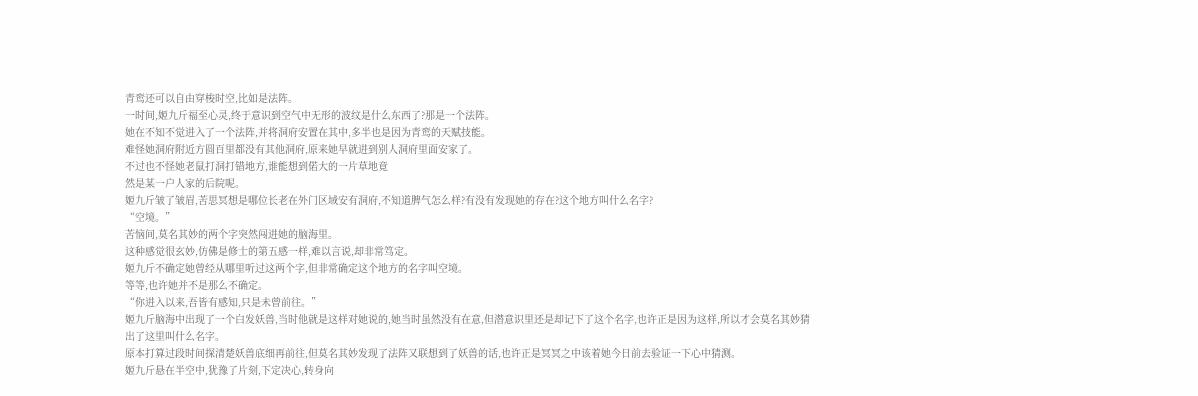青鸾还可以自由穿梭时空,比如是法阵。
一时间,姬九斤福至心灵,终于意识到空气中无形的波纹是什么东西了?那是一个法阵。
她在不知不觉进入了一个法阵,并将洞府安置在其中,多半也是因为青鸾的天赋技能。
难怪她洞府附近方圆百里都没有其他洞府,原来她早就进到别人洞府里面安家了。
不过也不怪她老鼠打洞打错地方,谁能想到偌大的一片草地竟
然是某一户人家的后院呢。
姬九斤皱了皱眉,苦思冥想是哪位长老在外门区域安有洞府,不知道脾气怎么样?有没有发现她的存在?这个地方叫什么名字?
“空境。”
苦恼间,莫名其妙的两个字突然闯进她的脑海里。
这种感觉很玄妙,仿佛是修士的第五感一样,难以言说,却非常笃定。
姬九斤不确定她曾经从哪里听过这两个字,但非常确定这个地方的名字叫空境。
等等,也许她并不是那么不确定。
“你进入以来,吾皆有感知,只是未曾前往。”
姬九斤脑海中出现了一个白发妖兽,当时他就是这样对她说的,她当时虽然没有在意,但潜意识里还是却记下了这个名字,也许正是因为这样,所以才会莫名其妙猜出了这里叫什么名字。
原本打算过段时间探清楚妖兽底细再前往,但莫名其妙发现了法阵又联想到了妖兽的话,也许正是冥冥之中该着她今日前去验证一下心中猜测。
姬九斤悬在半空中,犹豫了片刻,下定决心,转身向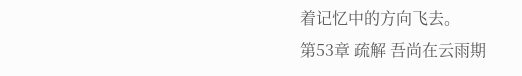着记忆中的方向飞去。
第53章 疏解 吾尚在云雨期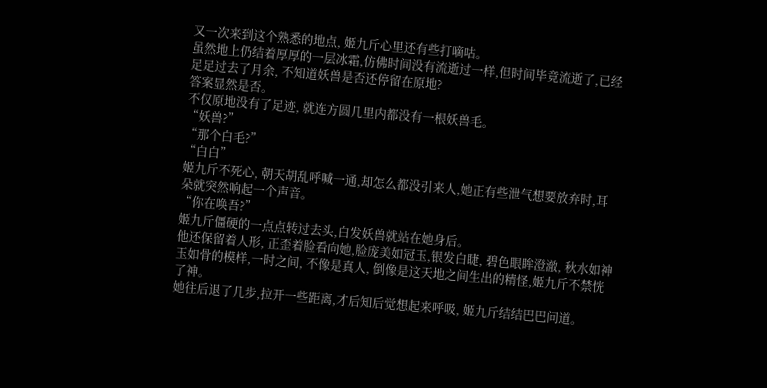又一次来到这个熟悉的地点, 姬九斤心里还有些打嘀咕。
虽然地上仍结着厚厚的一层冰霜,仿佛时间没有流逝过一样,但时间毕竟流逝了,已经足足过去了月余, 不知道妖兽是否还停留在原地?
答案显然是否。
不仅原地没有了足迹, 就连方圆几里内都没有一根妖兽毛。
“妖兽?”
“那个白毛?”
“白白”
姬九斤不死心, 朝天胡乱呼喊一通,却怎么都没引来人,她正有些泄气想要放弃时,耳朵就突然响起一个声音。
“你在唤吾?”
姬九斤僵硬的一点点转过去头,白发妖兽就站在她身后。
他还保留着人形, 正歪着脸看向她,脸庞美如冠玉,银发白睫, 碧色眼眸澄澈, 秋水如神玉如骨的模样,一时之间, 不像是真人, 倒像是这天地之间生出的精怪,姬九斤不禁恍了神。
她往后退了几步,拉开一些距离,才后知后觉想起来呼吸, 姬九斤结结巴巴问道。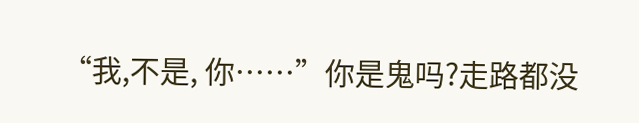“我,不是, 你……”你是鬼吗?走路都没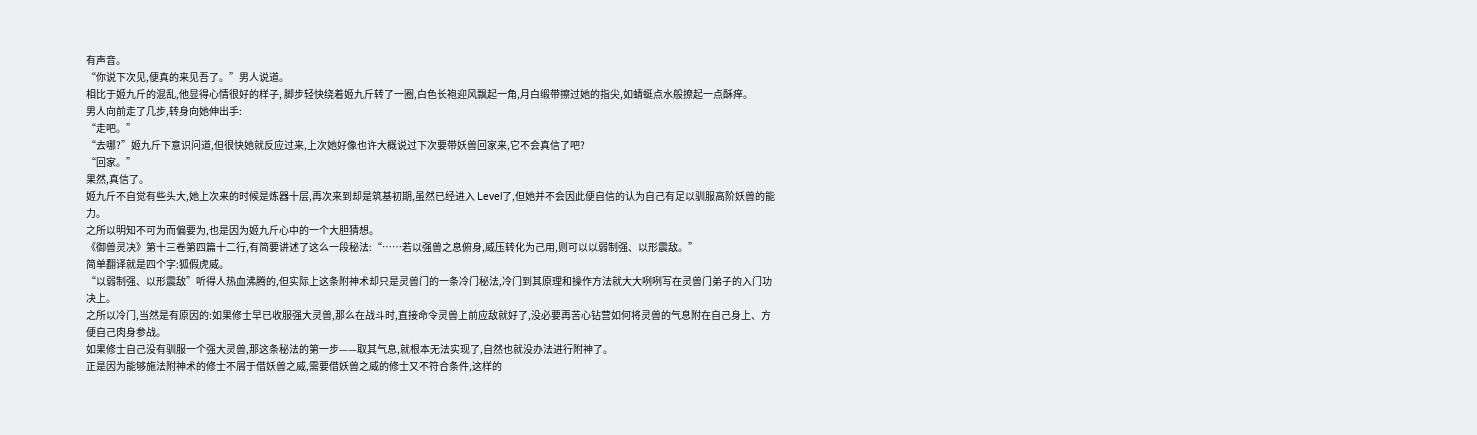有声音。
“你说下次见,便真的来见吾了。”男人说道。
相比于姬九斤的混乱,他显得心情很好的样子, 脚步轻快绕着姬九斤转了一圈,白色长袍迎风飘起一角,月白缎带擦过她的指尖,如蜻蜓点水般撩起一点酥痒。
男人向前走了几步,转身向她伸出手:
“走吧。”
“去哪?”姬九斤下意识问道,但很快她就反应过来,上次她好像也许大概说过下次要带妖兽回家来,它不会真信了吧?
“回家。”
果然,真信了。
姬九斤不自觉有些头大,她上次来的时候是炼器十层,再次来到却是筑基初期,虽然已经进入 Level了,但她并不会因此便自信的认为自己有足以驯服高阶妖兽的能力。
之所以明知不可为而偏要为,也是因为姬九斤心中的一个大胆猜想。
《御兽灵决》第十三卷第四篇十二行,有简要讲述了这么一段秘法:“……若以强兽之息俯身,威压转化为己用,则可以以弱制强、以形震敌。”
简单翻译就是四个字:狐假虎威。
“以弱制强、以形震敌”听得人热血沸腾的,但实际上这条附神术却只是灵兽门的一条冷门秘法,冷门到其原理和操作方法就大大咧咧写在灵兽门弟子的入门功决上。
之所以冷门,当然是有原因的:如果修士早已收服强大灵兽,那么在战斗时,直接命令灵兽上前应敌就好了,没必要再苦心钻营如何将灵兽的气息附在自己身上、方便自己肉身参战。
如果修士自己没有驯服一个强大灵兽,那这条秘法的第一步——取其气息,就根本无法实现了,自然也就没办法进行附神了。
正是因为能够施法附神术的修士不屑于借妖兽之威,需要借妖兽之威的修士又不符合条件,这样的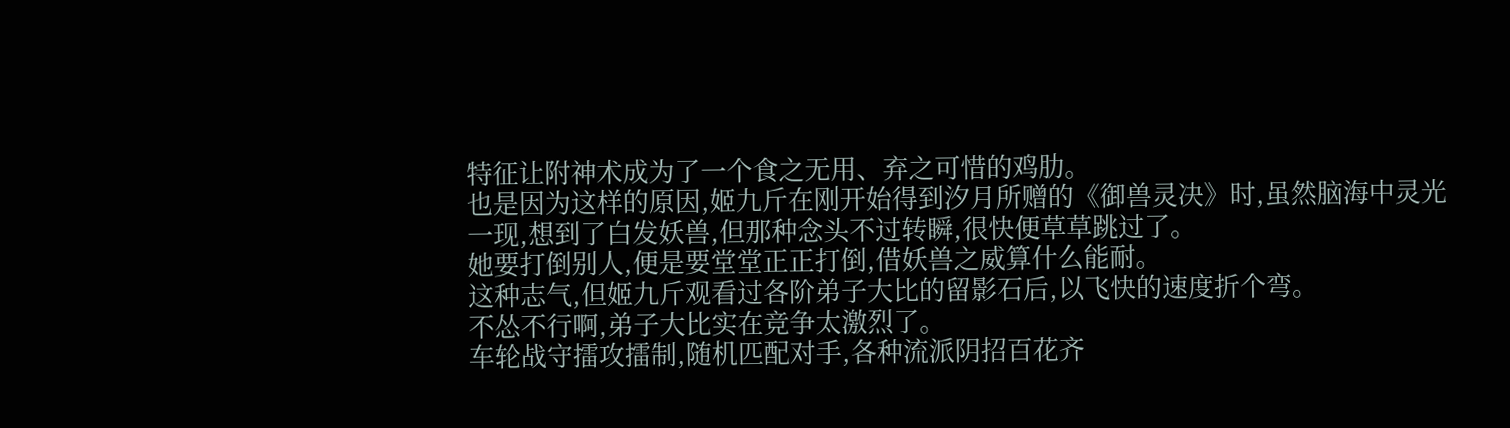特征让附神术成为了一个食之无用、弃之可惜的鸡肋。
也是因为这样的原因,姬九斤在刚开始得到汐月所赠的《御兽灵决》时,虽然脑海中灵光一现,想到了白发妖兽,但那种念头不过转瞬,很快便草草跳过了。
她要打倒别人,便是要堂堂正正打倒,借妖兽之威算什么能耐。
这种志气,但姬九斤观看过各阶弟子大比的留影石后,以飞快的速度折个弯。
不怂不行啊,弟子大比实在竞争太激烈了。
车轮战守擂攻擂制,随机匹配对手,各种流派阴招百花齐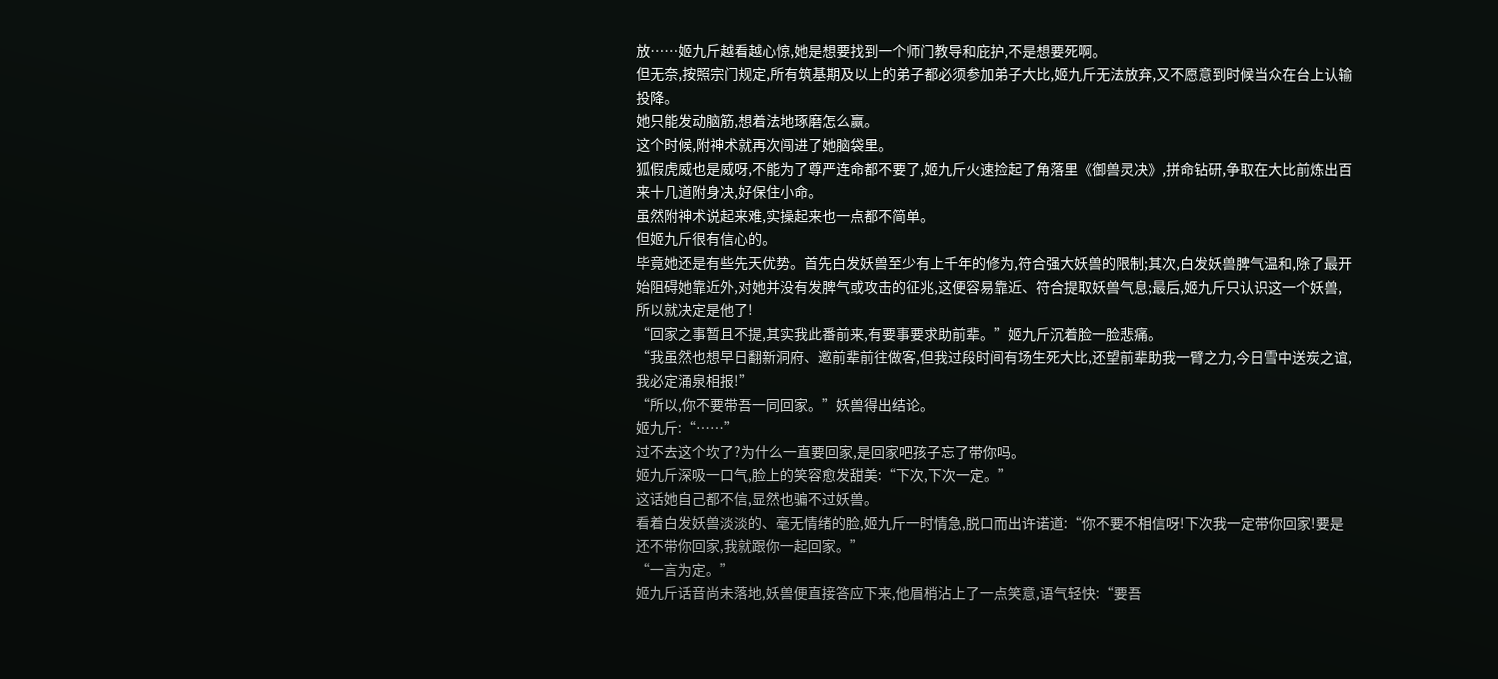放……姬九斤越看越心惊,她是想要找到一个师门教导和庇护,不是想要死啊。
但无奈,按照宗门规定,所有筑基期及以上的弟子都必须参加弟子大比,姬九斤无法放弃,又不愿意到时候当众在台上认输投降。
她只能发动脑筋,想着法地琢磨怎么赢。
这个时候,附神术就再次闯进了她脑袋里。
狐假虎威也是威呀,不能为了尊严连命都不要了,姬九斤火速捡起了角落里《御兽灵决》,拼命钻研,争取在大比前炼出百来十几道附身决,好保住小命。
虽然附神术说起来难,实操起来也一点都不简单。
但姬九斤很有信心的。
毕竟她还是有些先天优势。首先白发妖兽至少有上千年的修为,符合强大妖兽的限制;其次,白发妖兽脾气温和,除了最开始阻碍她靠近外,对她并没有发脾气或攻击的征兆,这便容易靠近、符合提取妖兽气息;最后,姬九斤只认识这一个妖兽,所以就决定是他了!
“回家之事暂且不提,其实我此番前来,有要事要求助前辈。”姬九斤沉着脸一脸悲痛。
“我虽然也想早日翻新洞府、邀前辈前往做客,但我过段时间有场生死大比,还望前辈助我一臂之力,今日雪中送炭之谊,我必定涌泉相报!”
“所以,你不要带吾一同回家。”妖兽得出结论。
姬九斤:“……”
过不去这个坎了?为什么一直要回家,是回家吧孩子忘了带你吗。
姬九斤深吸一口气,脸上的笑容愈发甜美:“下次,下次一定。”
这话她自己都不信,显然也骗不过妖兽。
看着白发妖兽淡淡的、毫无情绪的脸,姬九斤一时情急,脱口而出许诺道:“你不要不相信呀!下次我一定带你回家!要是还不带你回家,我就跟你一起回家。”
“一言为定。”
姬九斤话音尚未落地,妖兽便直接答应下来,他眉梢沾上了一点笑意,语气轻快:“要吾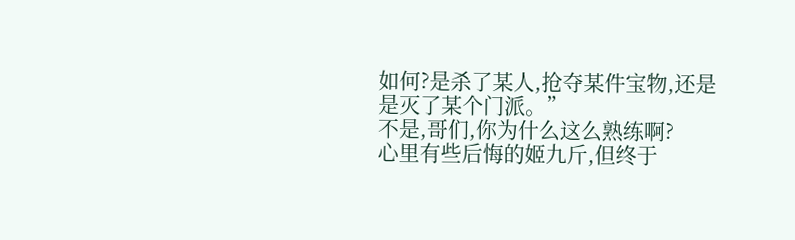如何?是杀了某人,抢夺某件宝物,还是是灭了某个门派。”
不是,哥们,你为什么这么熟练啊?
心里有些后悔的姬九斤,但终于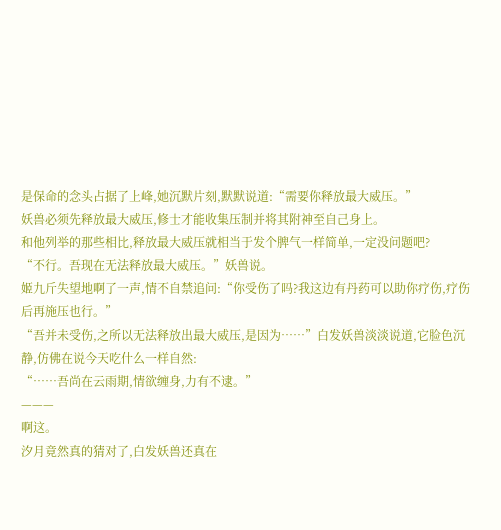是保命的念头占据了上峰,她沉默片刻,默默说道:“需要你释放最大威压。”
妖兽必须先释放最大威压,修士才能收集压制并将其附神至自己身上。
和他列举的那些相比,释放最大威压就相当于发个脾气一样简单,一定没问题吧?
“不行。吾现在无法释放最大威压。”妖兽说。
姬九斤失望地啊了一声,情不自禁追问:“你受伤了吗?我这边有丹药可以助你疗伤,疗伤后再施压也行。”
“吾并未受伤,之所以无法释放出最大威压,是因为……”白发妖兽淡淡说道,它脸色沉静,仿佛在说今天吃什么一样自然:
“……吾尚在云雨期,情欲缠身,力有不逮。”
———
啊这。
汐月竟然真的猜对了,白发妖兽还真在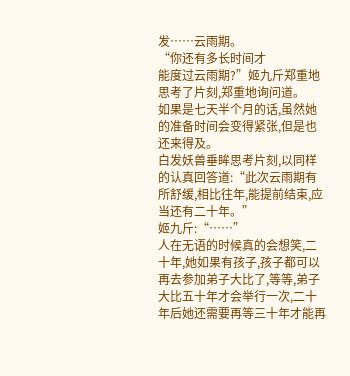发……云雨期。
“你还有多长时间才
能度过云雨期?”姬九斤郑重地思考了片刻,郑重地询问道。
如果是七天半个月的话,虽然她的准备时间会变得紧张,但是也还来得及。
白发妖兽垂眸思考片刻,以同样的认真回答道:“此次云雨期有所舒缓,相比往年,能提前结束,应当还有二十年。”
姬九斤:“……”
人在无语的时候真的会想笑,二十年,她如果有孩子,孩子都可以再去参加弟子大比了,等等,弟子大比五十年才会举行一次,二十年后她还需要再等三十年才能再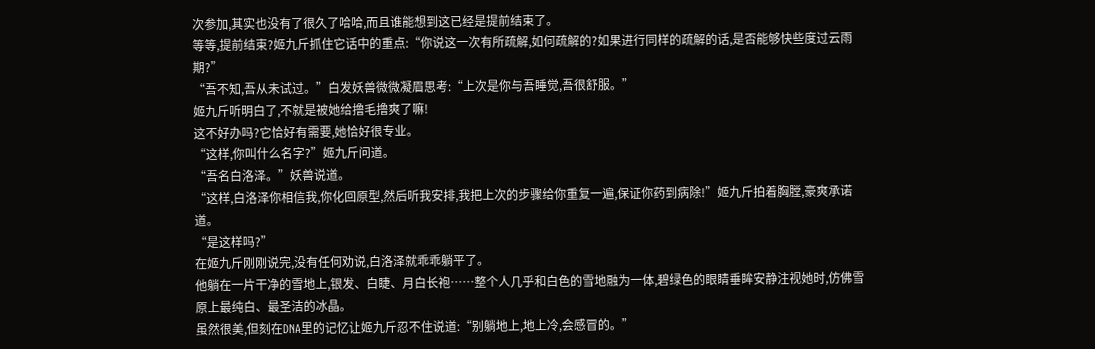次参加,其实也没有了很久了哈哈,而且谁能想到这已经是提前结束了。
等等,提前结束?姬九斤抓住它话中的重点:“你说这一次有所疏解,如何疏解的?如果进行同样的疏解的话,是否能够快些度过云雨期?”
“吾不知,吾从未试过。”白发妖兽微微凝眉思考:“上次是你与吾睡觉,吾很舒服。”
姬九斤听明白了,不就是被她给撸毛撸爽了嘛!
这不好办吗?它恰好有需要,她恰好很专业。
“这样,你叫什么名字?”姬九斤问道。
“吾名白洛泽。”妖兽说道。
“这样,白洛泽你相信我,你化回原型,然后听我安排,我把上次的步骤给你重复一遍,保证你药到病除!”姬九斤拍着胸膛,豪爽承诺道。
“是这样吗?”
在姬九斤刚刚说完,没有任何劝说,白洛泽就乖乖躺平了。
他躺在一片干净的雪地上,银发、白睫、月白长袍……整个人几乎和白色的雪地融为一体,碧绿色的眼睛垂眸安静注视她时,仿佛雪原上最纯白、最圣洁的冰晶。
虽然很美,但刻在DNA里的记忆让姬九斤忍不住说道:“别躺地上,地上冷,会感冒的。”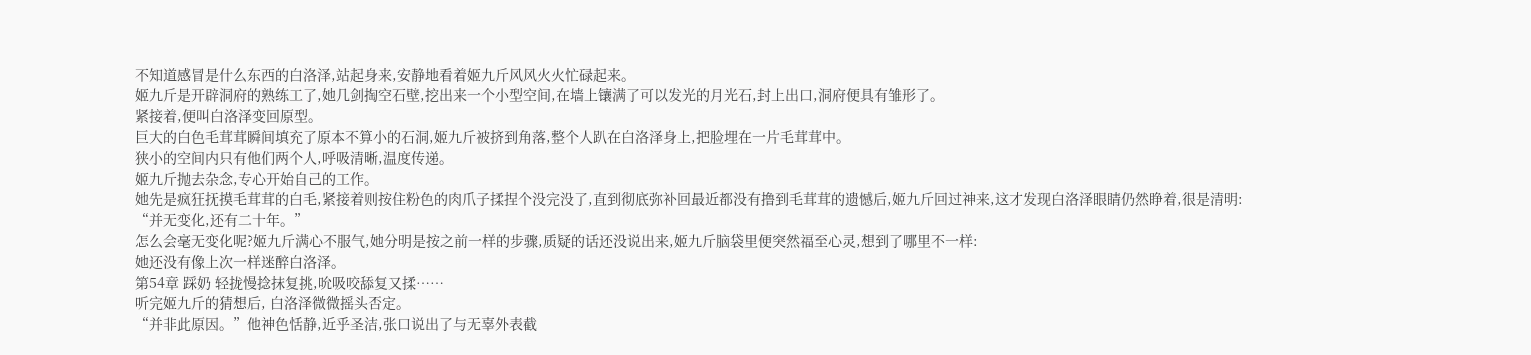不知道感冒是什么东西的白洛泽,站起身来,安静地看着姬九斤风风火火忙碌起来。
姬九斤是开辟洞府的熟练工了,她几剑掏空石壁,挖出来一个小型空间,在墙上镶满了可以发光的月光石,封上出口,洞府便具有雏形了。
紧接着,便叫白洛泽变回原型。
巨大的白色毛茸茸瞬间填充了原本不算小的石洞,姬九斤被挤到角落,整个人趴在白洛泽身上,把脸埋在一片毛茸茸中。
狭小的空间内只有他们两个人,呼吸清晰,温度传递。
姬九斤抛去杂念,专心开始自己的工作。
她先是疯狂抚摸毛茸茸的白毛,紧接着则按住粉色的肉爪子揉捏个没完没了,直到彻底弥补回最近都没有撸到毛茸茸的遗憾后,姬九斤回过神来,这才发现白洛泽眼睛仍然睁着,很是清明:
“并无变化,还有二十年。”
怎么会毫无变化呢?姬九斤满心不服气,她分明是按之前一样的步骤,质疑的话还没说出来,姬九斤脑袋里便突然福至心灵,想到了哪里不一样:
她还没有像上次一样迷醉白洛泽。
第54章 踩奶 轻拢慢捻抹复挑,吮吸咬舔复又揉……
听完姬九斤的猜想后, 白洛泽微微摇头否定。
“并非此原因。”他神色恬静,近乎圣洁,张口说出了与无辜外表截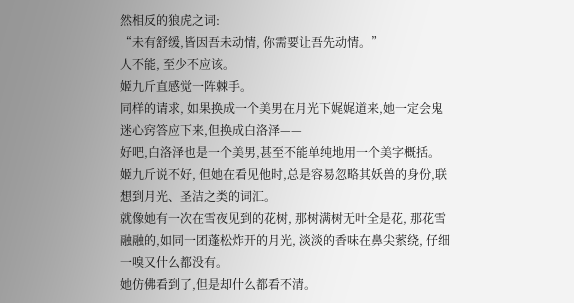然相反的狼虎之词:
“未有舒缓,皆因吾未动情, 你需要让吾先动情。”
人不能, 至少不应该。
姬九斤直感觉一阵棘手。
同样的请求, 如果换成一个美男在月光下娓娓道来,她一定会鬼迷心窍答应下来,但换成白洛泽——
好吧,白洛泽也是一个美男,甚至不能单纯地用一个美字概括。
姬九斤说不好, 但她在看见他时,总是容易忽略其妖兽的身份,联想到月光、圣洁之类的词汇。
就像她有一次在雪夜见到的花树, 那树满树无叶全是花, 那花雪融融的,如同一团蓬松炸开的月光, 淡淡的香味在鼻尖萦绕, 仔细一嗅又什么都没有。
她仿佛看到了,但是却什么都看不清。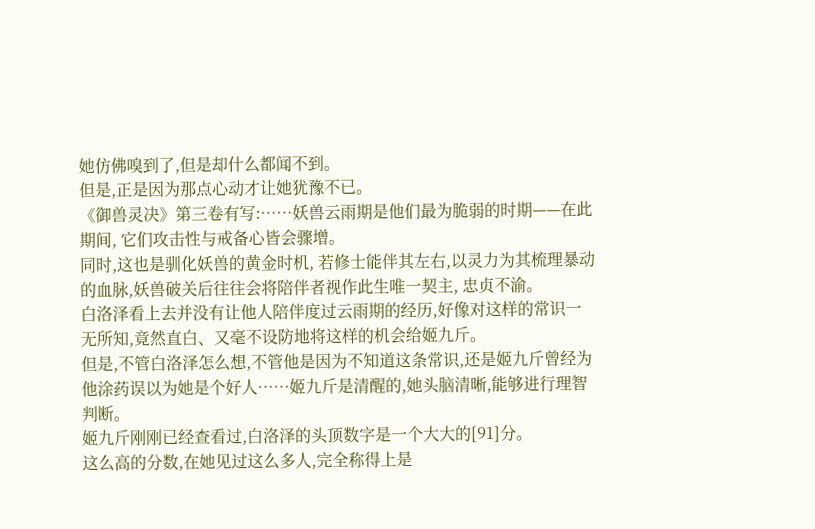她仿佛嗅到了,但是却什么都闻不到。
但是,正是因为那点心动才让她犹豫不已。
《御兽灵决》第三卷有写:……妖兽云雨期是他们最为脆弱的时期——在此期间, 它们攻击性与戒备心皆会骤增。
同时,这也是驯化妖兽的黄金时机, 若修士能伴其左右,以灵力为其梳理暴动的血脉,妖兽破关后往往会将陪伴者视作此生唯一契主, 忠贞不渝。
白洛泽看上去并没有让他人陪伴度过云雨期的经历,好像对这样的常识一无所知,竟然直白、又毫不设防地将这样的机会给姬九斤。
但是,不管白洛泽怎么想,不管他是因为不知道这条常识,还是姬九斤曾经为他涂药误以为她是个好人……姬九斤是清醒的,她头脑清晰,能够进行理智判断。
姬九斤刚刚已经查看过,白洛泽的头顶数字是一个大大的[91]分。
这么高的分数,在她见过这么多人,完全称得上是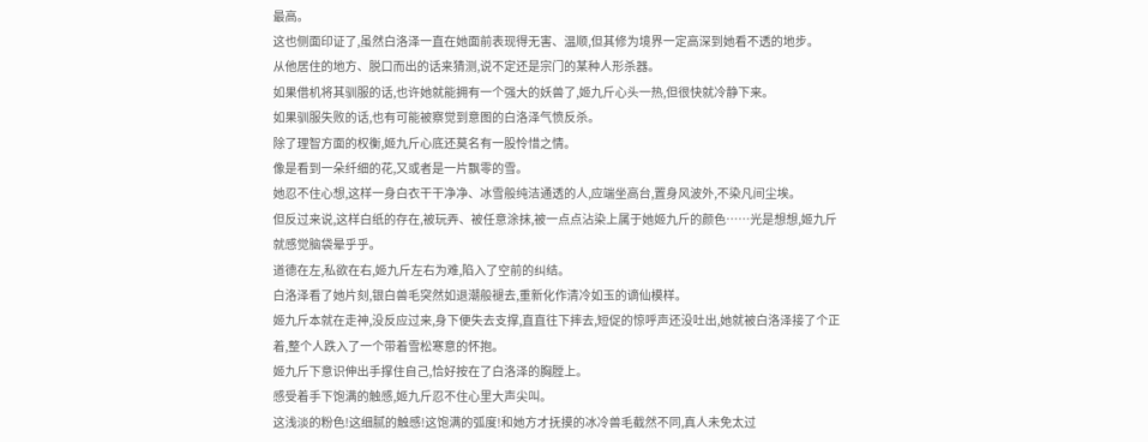最高。
这也侧面印证了,虽然白洛泽一直在她面前表现得无害、温顺,但其修为境界一定高深到她看不透的地步。
从他居住的地方、脱口而出的话来猜测,说不定还是宗门的某种人形杀器。
如果借机将其驯服的话,也许她就能拥有一个强大的妖兽了,姬九斤心头一热,但很快就冷静下来。
如果驯服失败的话,也有可能被察觉到意图的白洛泽气愤反杀。
除了理智方面的权衡,姬九斤心底还莫名有一股怜惜之情。
像是看到一朵纤细的花,又或者是一片飘零的雪。
她忍不住心想,这样一身白衣干干净净、冰雪般纯洁通透的人,应端坐高台,置身风波外,不染凡间尘埃。
但反过来说,这样白纸的存在,被玩弄、被任意涂抹,被一点点沾染上属于她姬九斤的颜色……光是想想,姬九斤就感觉脑袋晕乎乎。
道德在左,私欲在右,姬九斤左右为难,陷入了空前的纠结。
白洛泽看了她片刻,银白兽毛突然如退潮般褪去,重新化作清冷如玉的谪仙模样。
姬九斤本就在走神,没反应过来,身下便失去支撑,直直往下摔去,短促的惊呼声还没吐出,她就被白洛泽接了个正着,整个人跌入了一个带着雪松寒意的怀抱。
姬九斤下意识伸出手撑住自己,恰好按在了白洛泽的胸膛上。
感受着手下饱满的触感,姬九斤忍不住心里大声尖叫。
这浅淡的粉色!这细腻的触感!这饱满的弧度!和她方才抚摸的冰冷兽毛截然不同,真人未免太过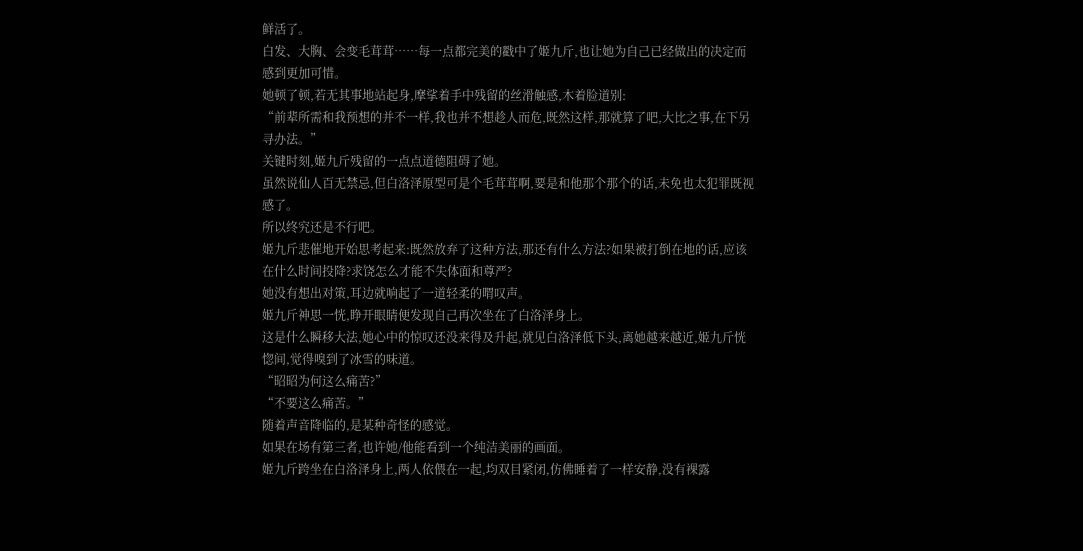鲜活了。
白发、大胸、会变毛茸茸……每一点都完美的戳中了姬九斤,也让她为自己已经做出的决定而感到更加可惜。
她顿了顿,若无其事地站起身,摩挲着手中残留的丝滑触感,木着脸道别:
“前辈所需和我预想的并不一样,我也并不想趁人而危,既然这样,那就算了吧,大比之事,在下另寻办法。”
关键时刻,姬九斤残留的一点点道德阻碍了她。
虽然说仙人百无禁忌,但白洛泽原型可是个毛茸茸啊,要是和他那个那个的话,未免也太犯罪既视感了。
所以终究还是不行吧。
姬九斤悲催地开始思考起来:既然放弃了这种方法,那还有什么方法?如果被打倒在地的话,应该在什么时间投降?求饶怎么才能不失体面和尊严?
她没有想出对策,耳边就响起了一道轻柔的喟叹声。
姬九斤神思一恍,睁开眼睛便发现自己再次坐在了白洛泽身上。
这是什么瞬移大法,她心中的惊叹还没来得及升起,就见白洛泽低下头,离她越来越近,姬九斤恍惚间,觉得嗅到了冰雪的味道。
“昭昭为何这么痛苦?”
“不要这么痛苦。”
随着声音降临的,是某种奇怪的感觉。
如果在场有第三者,也许她/他能看到一个纯洁美丽的画面。
姬九斤跨坐在白洛泽身上,两人依偎在一起,均双目紧闭,仿佛睡着了一样安静,没有裸露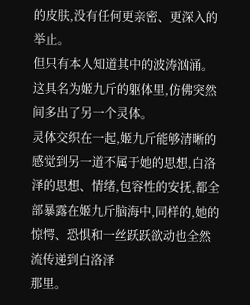的皮肤,没有任何更亲密、更深入的举止。
但只有本人知道其中的波涛汹涌。
这具名为姬九斤的躯体里,仿佛突然间多出了另一个灵体。
灵体交织在一起,姬九斤能够清晰的感觉到另一道不属于她的思想,白洛泽的思想、情绪,包容性的安抚,都全部暴露在姬九斤脑海中,同样的,她的惊愕、恐惧和一丝跃跃欲动也全然流传递到白洛泽
那里。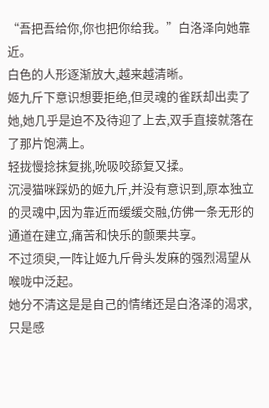“吾把吾给你,你也把你给我。”白洛泽向她靠近。
白色的人形逐渐放大,越来越清晰。
姬九斤下意识想要拒绝,但灵魂的雀跃却出卖了她,她几乎是迫不及待迎了上去,双手直接就落在了那片饱满上。
轻拢慢捻抹复挑,吮吸咬舔复又揉。
沉浸猫咪踩奶的姬九斤,并没有意识到,原本独立的灵魂中,因为靠近而缓缓交融,仿佛一条无形的通道在建立,痛苦和快乐的颤栗共享。
不过须臾,一阵让姬九斤骨头发麻的强烈渴望从喉咙中泛起。
她分不清这是是自己的情绪还是白洛泽的渴求,只是感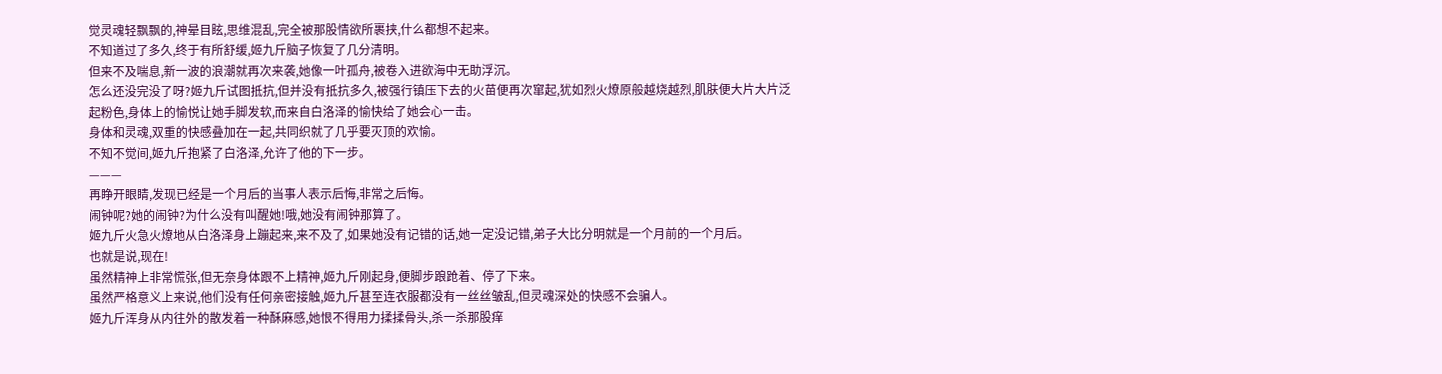觉灵魂轻飘飘的,神晕目眩,思维混乱,完全被那股情欲所裹挟,什么都想不起来。
不知道过了多久,终于有所舒缓,姬九斤脑子恢复了几分清明。
但来不及喘息,新一波的浪潮就再次来袭,她像一叶孤舟,被卷入进欲海中无助浮沉。
怎么还没完没了呀?姬九斤试图抵抗,但并没有抵抗多久,被强行镇压下去的火苗便再次窜起,犹如烈火燎原般越烧越烈,肌肤便大片大片泛起粉色,身体上的愉悦让她手脚发软,而来自白洛泽的愉快给了她会心一击。
身体和灵魂,双重的快感叠加在一起,共同织就了几乎要灭顶的欢愉。
不知不觉间,姬九斤抱紧了白洛泽,允许了他的下一步。
———
再睁开眼睛,发现已经是一个月后的当事人表示后悔,非常之后悔。
闹钟呢?她的闹钟?为什么没有叫醒她!哦,她没有闹钟那算了。
姬九斤火急火燎地从白洛泽身上蹦起来,来不及了,如果她没有记错的话,她一定没记错,弟子大比分明就是一个月前的一个月后。
也就是说,现在!
虽然精神上非常慌张,但无奈身体跟不上精神,姬九斤刚起身,便脚步踉跄着、停了下来。
虽然严格意义上来说,他们没有任何亲密接触,姬九斤甚至连衣服都没有一丝丝皱乱,但灵魂深处的快感不会骗人。
姬九斤浑身从内往外的散发着一种酥麻感,她恨不得用力揉揉骨头,杀一杀那股痒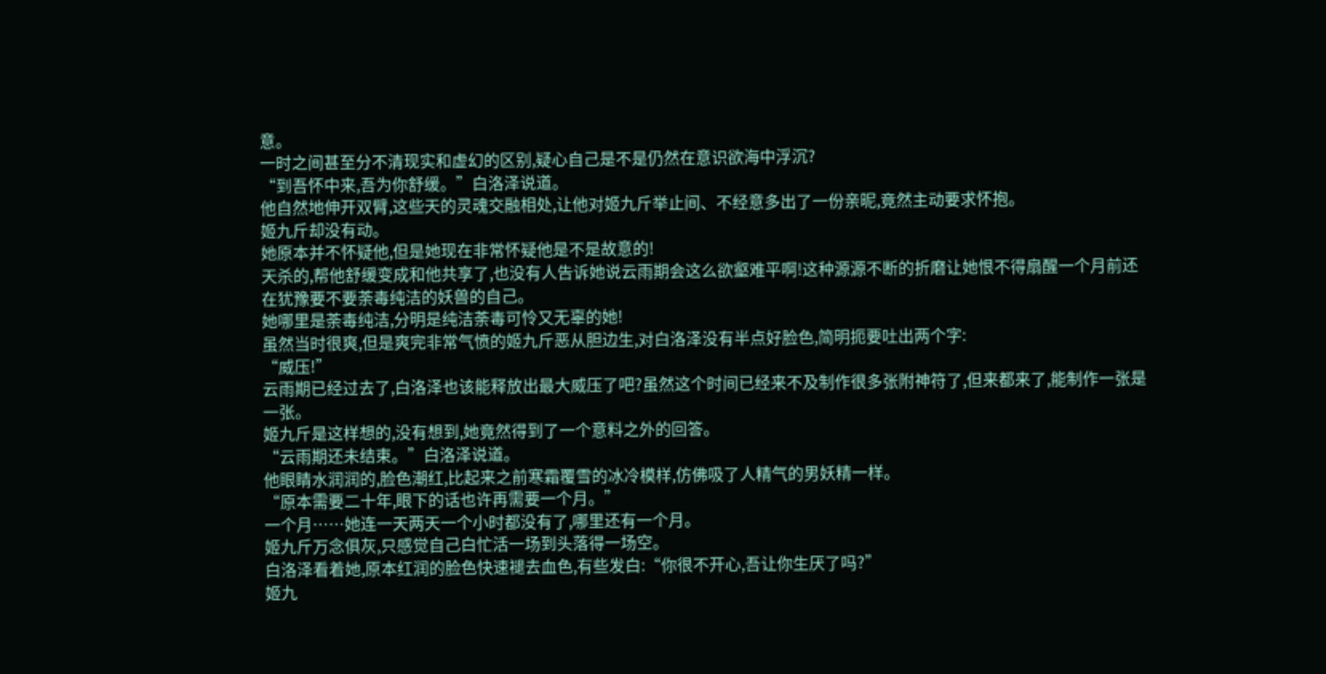意。
一时之间甚至分不清现实和虚幻的区别,疑心自己是不是仍然在意识欲海中浮沉?
“到吾怀中来,吾为你舒缓。”白洛泽说道。
他自然地伸开双臂,这些天的灵魂交融相处,让他对姬九斤举止间、不经意多出了一份亲昵,竟然主动要求怀抱。
姬九斤却没有动。
她原本并不怀疑他,但是她现在非常怀疑他是不是故意的!
天杀的,帮他舒缓变成和他共享了,也没有人告诉她说云雨期会这么欲壑难平啊!这种源源不断的折磨让她恨不得扇醒一个月前还在犹豫要不要荼毒纯洁的妖兽的自己。
她哪里是荼毒纯洁,分明是纯洁荼毒可怜又无辜的她!
虽然当时很爽,但是爽完非常气愤的姬九斤恶从胆边生,对白洛泽没有半点好脸色,简明扼要吐出两个字:
“威压!”
云雨期已经过去了,白洛泽也该能释放出最大威压了吧?虽然这个时间已经来不及制作很多张附神符了,但来都来了,能制作一张是一张。
姬九斤是这样想的,没有想到,她竟然得到了一个意料之外的回答。
“云雨期还未结束。”白洛泽说道。
他眼睛水润润的,脸色潮红,比起来之前寒霜覆雪的冰冷模样,仿佛吸了人精气的男妖精一样。
“原本需要二十年,眼下的话也许再需要一个月。”
一个月……她连一天两天一个小时都没有了,哪里还有一个月。
姬九斤万念俱灰,只感觉自己白忙活一场到头落得一场空。
白洛泽看着她,原本红润的脸色快速褪去血色,有些发白:“你很不开心,吾让你生厌了吗?”
姬九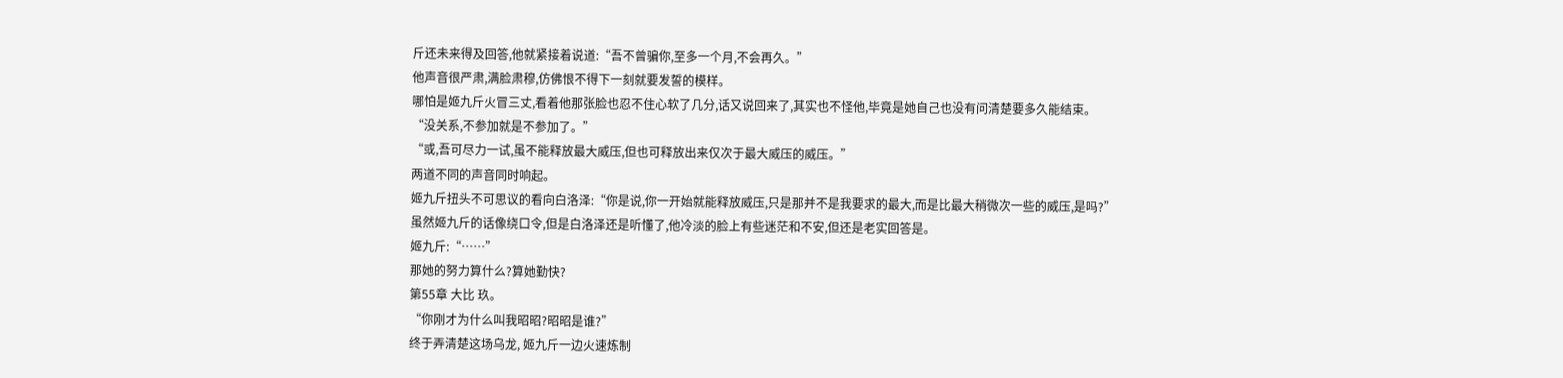斤还未来得及回答,他就紧接着说道:“吾不曾骗你,至多一个月,不会再久。”
他声音很严肃,满脸肃穆,仿佛恨不得下一刻就要发誓的模样。
哪怕是姬九斤火冒三丈,看着他那张脸也忍不住心软了几分,话又说回来了,其实也不怪他,毕竟是她自己也没有问清楚要多久能结束。
“没关系,不参加就是不参加了。”
“或,吾可尽力一试,虽不能释放最大威压,但也可释放出来仅次于最大威压的威压。”
两道不同的声音同时响起。
姬九斤扭头不可思议的看向白洛泽:“你是说,你一开始就能释放威压,只是那并不是我要求的最大,而是比最大稍微次一些的威压,是吗?”
虽然姬九斤的话像绕口令,但是白洛泽还是听懂了,他冷淡的脸上有些迷茫和不安,但还是老实回答是。
姬九斤:“……”
那她的努力算什么?算她勤快?
第55章 大比 玖。
“你刚才为什么叫我昭昭?昭昭是谁?”
终于弄清楚这场乌龙, 姬九斤一边火速炼制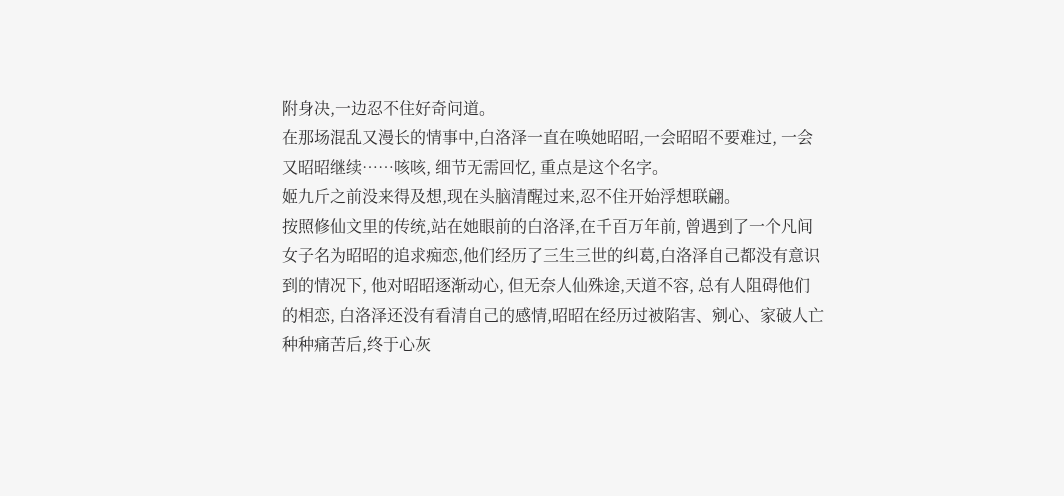附身决,一边忍不住好奇问道。
在那场混乱又漫长的情事中,白洛泽一直在唤她昭昭,一会昭昭不要难过, 一会又昭昭继续……咳咳, 细节无需回忆, 重点是这个名字。
姬九斤之前没来得及想,现在头脑清醒过来,忍不住开始浮想联翩。
按照修仙文里的传统,站在她眼前的白洛泽,在千百万年前, 曾遇到了一个凡间女子名为昭昭的追求痴恋,他们经历了三生三世的纠葛,白洛泽自己都没有意识到的情况下, 他对昭昭逐渐动心, 但无奈人仙殊途,天道不容, 总有人阻碍他们的相恋, 白洛泽还没有看清自己的感情,昭昭在经历过被陷害、剜心、家破人亡种种痛苦后,终于心灰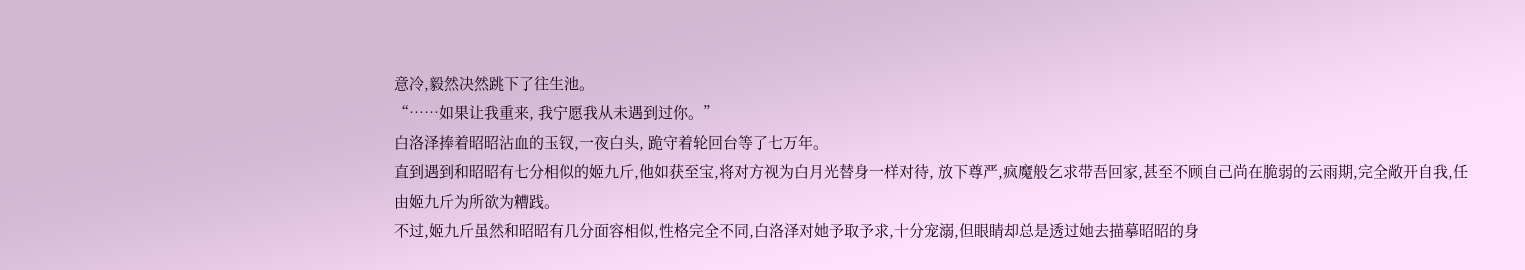意冷,毅然决然跳下了往生池。
“……如果让我重来, 我宁愿我从未遇到过你。”
白洛泽捧着昭昭沾血的玉钗,一夜白头, 跪守着轮回台等了七万年。
直到遇到和昭昭有七分相似的姬九斤,他如获至宝,将对方视为白月光替身一样对待, 放下尊严,疯魔般乞求带吾回家,甚至不顾自己尚在脆弱的云雨期,完全敞开自我,任由姬九斤为所欲为糟践。
不过,姬九斤虽然和昭昭有几分面容相似,性格完全不同,白洛泽对她予取予求,十分宠溺,但眼睛却总是透过她去描摹昭昭的身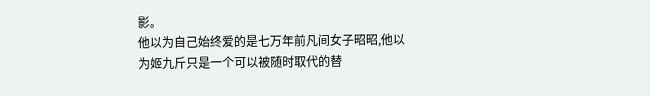影。
他以为自己始终爱的是七万年前凡间女子昭昭,他以为姬九斤只是一个可以被随时取代的替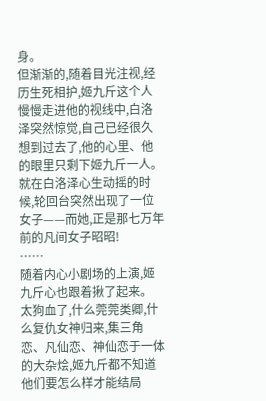身。
但渐渐的,随着目光注视,经历生死相护,姬九斤这个人慢慢走进他的视线中,白洛泽突然惊觉,自己已经很久想到过去了,他的心里、他的眼里只剩下姬九斤一人。
就在白洛泽心生动摇的时候,轮回台突然出现了一位女子——而她,正是那七万年前的凡间女子昭昭!
……
随着内心小剧场的上演,姬九斤心也跟着揪了起来。
太狗血了,什么莞莞类卿,什么复仇女神归来,集三角恋、凡仙恋、神仙恋于一体的大杂烩,姬九斤都不知道他们要怎么样才能结局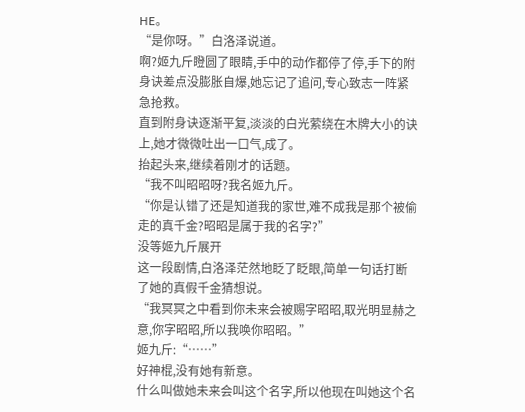HE。
“是你呀。”白洛泽说道。
啊?姬九斤瞪圆了眼睛,手中的动作都停了停,手下的附身诀差点没膨胀自爆,她忘记了追问,专心致志一阵紧急抢救。
直到附身诀逐渐平复,淡淡的白光萦绕在木牌大小的诀上,她才微微吐出一口气,成了。
抬起头来,继续着刚才的话题。
“我不叫昭昭呀?我名姬九斤。
“你是认错了还是知道我的家世,难不成我是那个被偷走的真千金?昭昭是属于我的名字?”
没等姬九斤展开
这一段剧情,白洛泽茫然地眨了眨眼,简单一句话打断了她的真假千金猜想说。
“我冥冥之中看到你未来会被赐字昭昭,取光明显赫之意,你字昭昭,所以我唤你昭昭。”
姬九斤:“……”
好神棍,没有她有新意。
什么叫做她未来会叫这个名字,所以他现在叫她这个名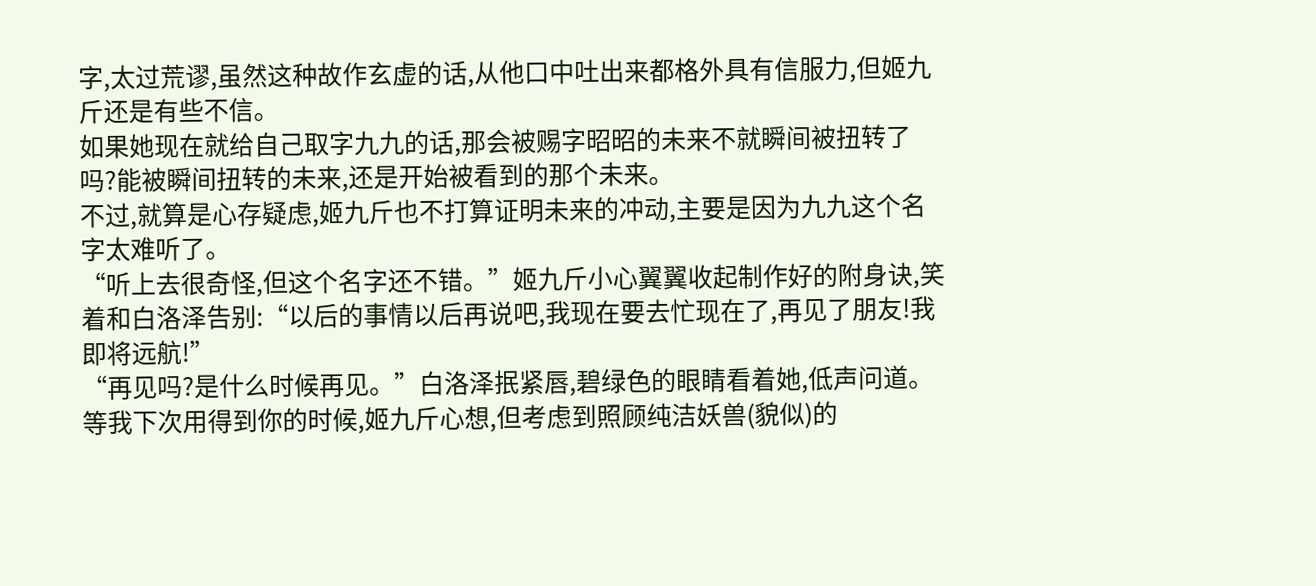字,太过荒谬,虽然这种故作玄虚的话,从他口中吐出来都格外具有信服力,但姬九斤还是有些不信。
如果她现在就给自己取字九九的话,那会被赐字昭昭的未来不就瞬间被扭转了吗?能被瞬间扭转的未来,还是开始被看到的那个未来。
不过,就算是心存疑虑,姬九斤也不打算证明未来的冲动,主要是因为九九这个名字太难听了。
“听上去很奇怪,但这个名字还不错。”姬九斤小心翼翼收起制作好的附身诀,笑着和白洛泽告别:“以后的事情以后再说吧,我现在要去忙现在了,再见了朋友!我即将远航!”
“再见吗?是什么时候再见。”白洛泽抿紧唇,碧绿色的眼睛看着她,低声问道。
等我下次用得到你的时候,姬九斤心想,但考虑到照顾纯洁妖兽(貌似)的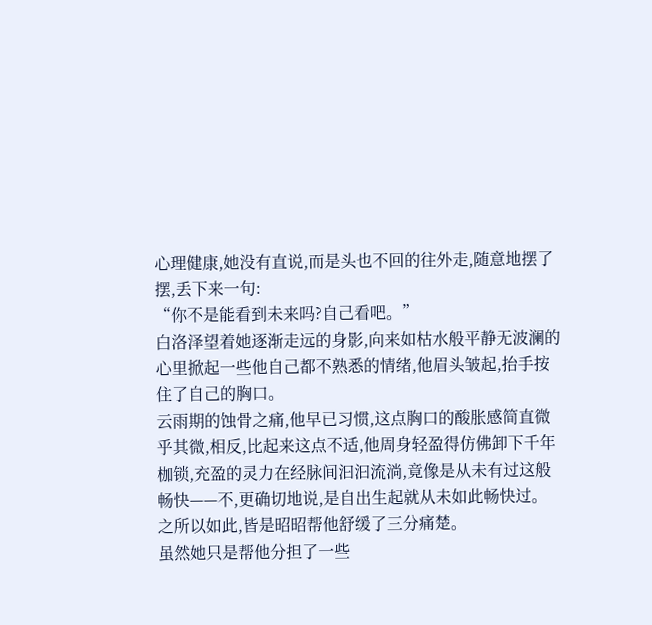心理健康,她没有直说,而是头也不回的往外走,随意地摆了摆,丢下来一句:
“你不是能看到未来吗?自己看吧。”
白洛泽望着她逐渐走远的身影,向来如枯水般平静无波澜的心里掀起一些他自己都不熟悉的情绪,他眉头皱起,抬手按住了自己的胸口。
云雨期的蚀骨之痛,他早已习惯,这点胸口的酸胀感简直微乎其微,相反,比起来这点不适,他周身轻盈得仿佛卸下千年枷锁,充盈的灵力在经脉间汩汩流淌,竟像是从未有过这般畅快——不,更确切地说,是自出生起就从未如此畅快过。
之所以如此,皆是昭昭帮他舒缓了三分痛楚。
虽然她只是帮他分担了一些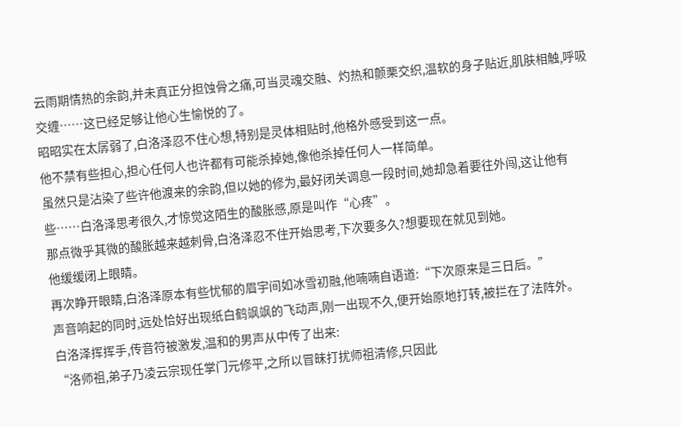云雨期情热的余韵,并未真正分担蚀骨之痛,可当灵魂交融、灼热和颤栗交织,温软的身子贴近,肌肤相触,呼吸交缠……这已经足够让他心生愉悦的了。
昭昭实在太孱弱了,白洛泽忍不住心想,特别是灵体相贴时,他格外感受到这一点。
他不禁有些担心,担心任何人也许都有可能杀掉她,像他杀掉任何人一样简单。
虽然只是沾染了些许他渡来的余韵,但以她的修为,最好闭关调息一段时间,她却急着要往外闯,这让他有些……白洛泽思考很久,才惊觉这陌生的酸胀感,原是叫作“心疼”。
那点微乎其微的酸胀越来越刺骨,白洛泽忍不住开始思考,下次要多久?想要现在就见到她。
他缓缓闭上眼睛。
再次睁开眼睛,白洛泽原本有些忧郁的眉宇间如冰雪初融,他喃喃自语道:“下次原来是三日后。”
声音响起的同时,远处恰好出现纸白鹤飒飒的飞动声,刚一出现不久,便开始原地打转,被拦在了法阵外。
白洛泽挥挥手,传音符被激发,温和的男声从中传了出来:
“洛师祖,弟子乃凌云宗现任掌门元修平,之所以冒昧打扰师祖清修,只因此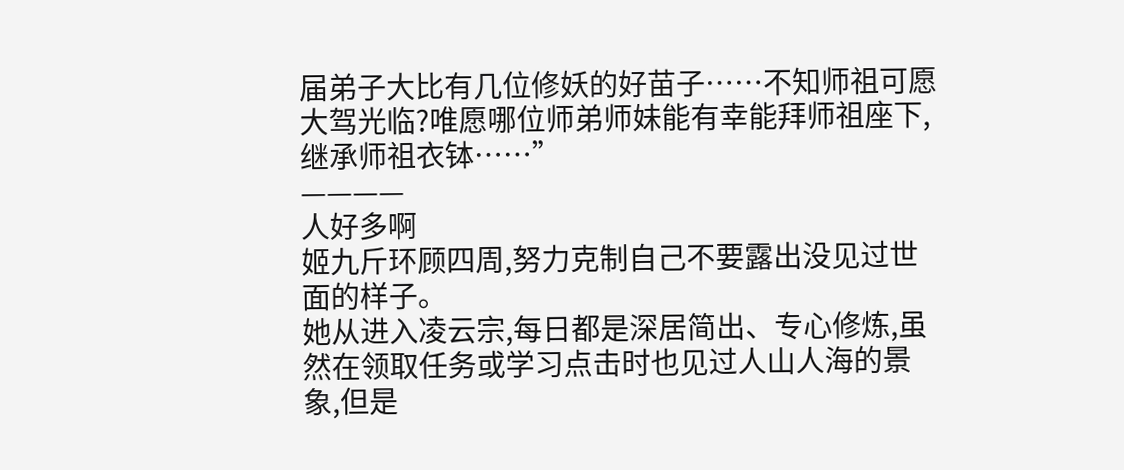届弟子大比有几位修妖的好苗子……不知师祖可愿大驾光临?唯愿哪位师弟师妹能有幸能拜师祖座下,继承师祖衣钵……”
————
人好多啊
姬九斤环顾四周,努力克制自己不要露出没见过世面的样子。
她从进入凌云宗,每日都是深居简出、专心修炼,虽然在领取任务或学习点击时也见过人山人海的景象,但是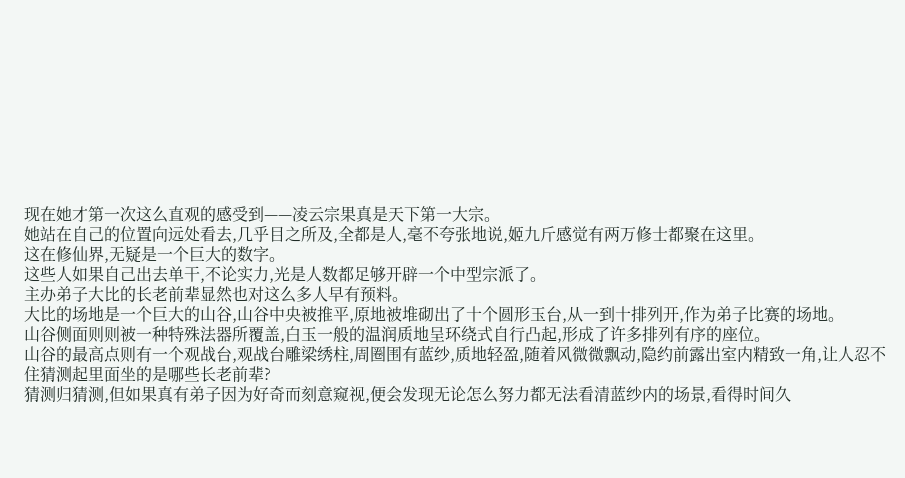现在她才第一次这么直观的感受到——凌云宗果真是天下第一大宗。
她站在自己的位置向远处看去,几乎目之所及,全都是人,毫不夸张地说,姬九斤感觉有两万修士都聚在这里。
这在修仙界,无疑是一个巨大的数字。
这些人如果自己出去单干,不论实力,光是人数都足够开辟一个中型宗派了。
主办弟子大比的长老前辈显然也对这么多人早有预料。
大比的场地是一个巨大的山谷,山谷中央被推平,原地被堆砌出了十个圆形玉台,从一到十排列开,作为弟子比赛的场地。
山谷侧面则则被一种特殊法器所覆盖,白玉一般的温润质地呈环绕式自行凸起,形成了许多排列有序的座位。
山谷的最高点则有一个观战台,观战台雕梁绣柱,周圈围有蓝纱,质地轻盈,随着风微微飘动,隐约前露出室内精致一角,让人忍不住猜测起里面坐的是哪些长老前辈?
猜测归猜测,但如果真有弟子因为好奇而刻意窥视,便会发现无论怎么努力都无法看清蓝纱内的场景,看得时间久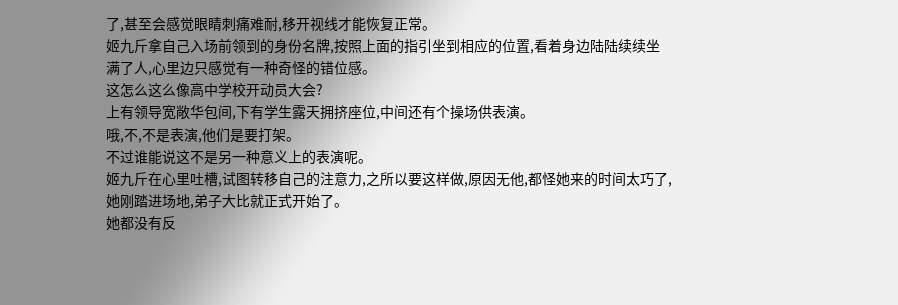了,甚至会感觉眼睛刺痛难耐,移开视线才能恢复正常。
姬九斤拿自己入场前领到的身份名牌,按照上面的指引坐到相应的位置,看着身边陆陆续续坐满了人,心里边只感觉有一种奇怪的错位感。
这怎么这么像高中学校开动员大会?
上有领导宽敞华包间,下有学生露天拥挤座位,中间还有个操场供表演。
哦,不,不是表演,他们是要打架。
不过谁能说这不是另一种意义上的表演呢。
姬九斤在心里吐槽,试图转移自己的注意力,之所以要这样做,原因无他,都怪她来的时间太巧了,她刚踏进场地,弟子大比就正式开始了。
她都没有反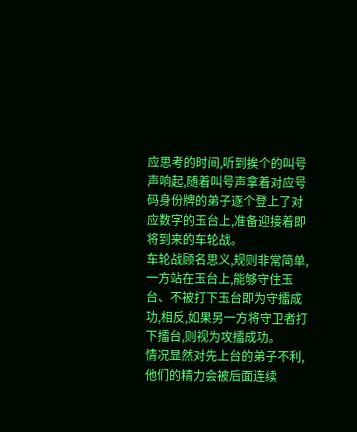应思考的时间,听到挨个的叫号声响起,随着叫号声拿着对应号码身份牌的弟子逐个登上了对应数字的玉台上,准备迎接着即将到来的车轮战。
车轮战顾名思义,规则非常简单,一方站在玉台上,能够守住玉台、不被打下玉台即为守擂成功,相反,如果另一方将守卫者打下擂台,则视为攻擂成功。
情况显然对先上台的弟子不利,他们的精力会被后面连续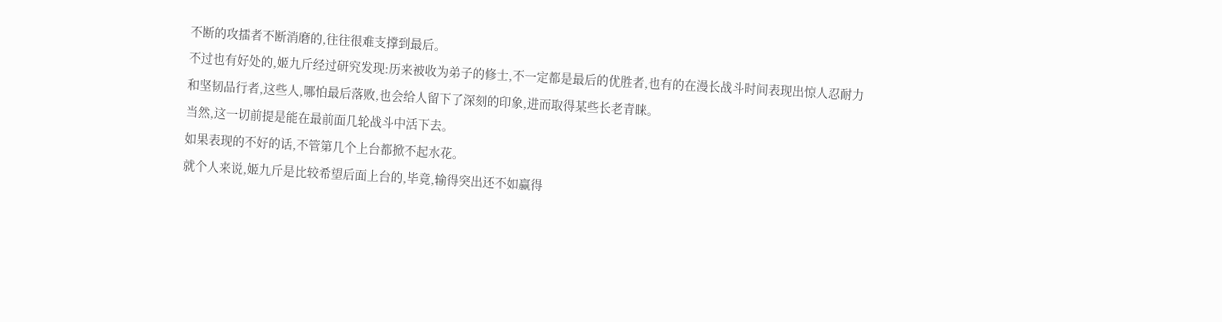不断的攻擂者不断消磨的,往往很难支撑到最后。
不过也有好处的,姬九斤经过研究发现:历来被收为弟子的修士,不一定都是最后的优胜者,也有的在漫长战斗时间表现出惊人忍耐力和坚韧品行者,这些人,哪怕最后落败,也会给人留下了深刻的印象,进而取得某些长老青睐。
当然,这一切前提是能在最前面几轮战斗中活下去。
如果表现的不好的话,不管第几个上台都掀不起水花。
就个人来说,姬九斤是比较希望后面上台的,毕竟,输得突出还不如赢得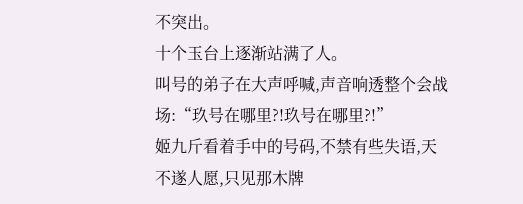不突出。
十个玉台上逐渐站满了人。
叫号的弟子在大声呼喊,声音响透整个会战场:“玖号在哪里?!玖号在哪里?!”
姬九斤看着手中的号码,不禁有些失语,天不遂人愿,只见那木牌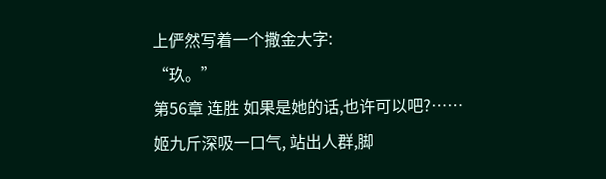上俨然写着一个撒金大字:
“玖。”
第56章 连胜 如果是她的话,也许可以吧?……
姬九斤深吸一口气, 站出人群,脚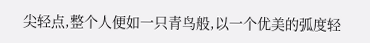尖轻点,整个人便如一只青鸟般,以一个优美的弧度轻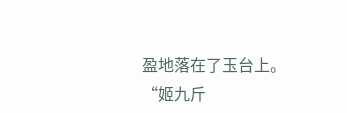盈地落在了玉台上。
“姬九斤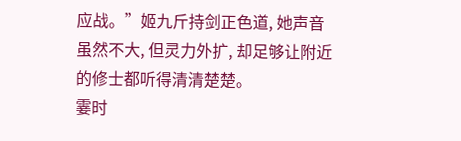应战。”姬九斤持剑正色道, 她声音虽然不大, 但灵力外扩, 却足够让附近的修士都听得清清楚楚。
霎时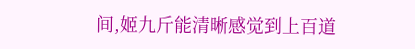间,姬九斤能清晰感觉到上百道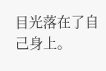目光落在了自己身上。